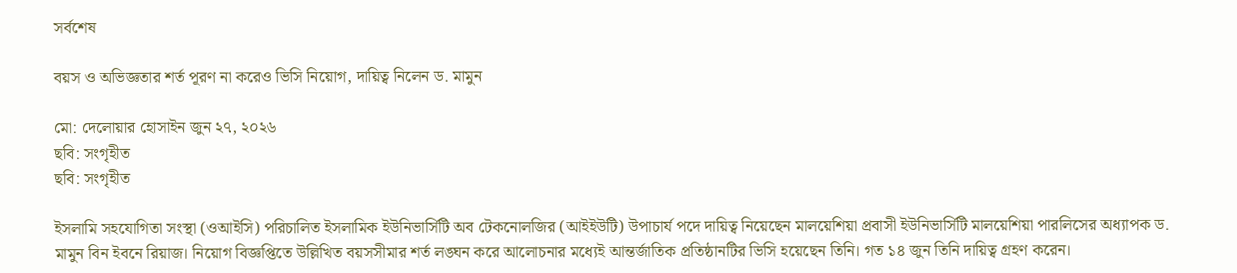সর্বশেষ

বয়স ও অভিজ্ঞতার শর্ত পূরণ না করেও ভিসি নিয়োগ, দায়িত্ব নিলেন ড. মামুন

মো: দেলোয়ার হোসাইন জুন ২৭, ২০২৬
ছবি: সংগৃহীত
ছবি: সংগৃহীত

ইসলামি সহযোগিতা সংস্থা (ওআইসি) পরিচালিত ইসলামিক ইউনিভার্সিটি অব টেকনোলজির (আইইউটি) উপাচার্য পদে দায়িত্ব নিয়েছেন মালয়েশিয়া প্রবাসী ইউনিভার্সিটি মালয়েশিয়া পারলিসের অধ্যাপক ড. মামুন বিন ইবনে রিয়াজ। নিয়োগ বিজ্ঞপ্তিতে উল্লিখিত বয়সসীমার শর্ত লঙ্ঘন করে আলোচনার মধ্যেই আন্তর্জাতিক প্রতিষ্ঠানটির ভিসি হয়েছেন তিনি। গত ১৪ জুন তিনি দায়িত্ব গ্রহণ করেন।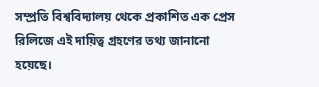সম্প্রতি বিশ্ববিদ্যালয় থেকে প্রকাশিত এক প্রেস রিলিজে এই দায়িত্ব গ্রহণের তথ্য জানানো হয়েছে।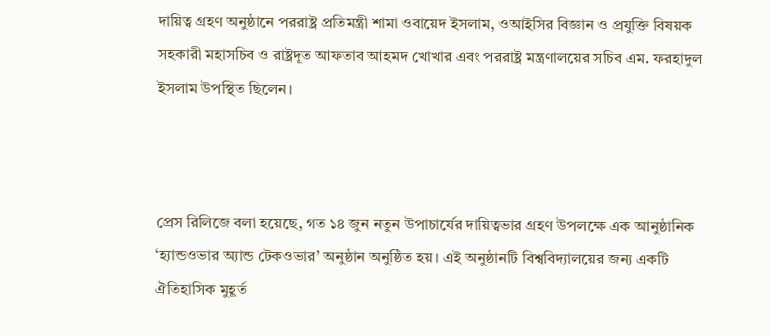দায়িত্ব গ্রহণ অনুষ্ঠানে পররাষ্ট্র প্রতিমন্ত্রী শামা ওবায়েদ ইসলাম, ওআইসির বিজ্ঞান ও প্রযুক্তি বিষয়ক সহকারী মহাসচিব ও রাষ্ট্রদূত আফতাব আহমদ খোখার এবং পররাষ্ট্র মন্ত্রণালয়ের সচিব এম. ফরহাদুল ইসলাম উপস্থিত ছিলেন।



প্রেস রিলিজে বলা হয়েছে, গত ১৪ জুন নতুন উপাচার্যের দায়িত্বভার গ্রহণ উপলক্ষে এক আনুষ্ঠানিক ‘হ্যান্ডওভার অ্যান্ড টেকওভার’ অনুষ্ঠান অনুষ্ঠিত হয়। এই অনুষ্ঠানটি বিশ্ববিদ্যালয়ের জন্য একটি ঐতিহাসিক মুহূর্ত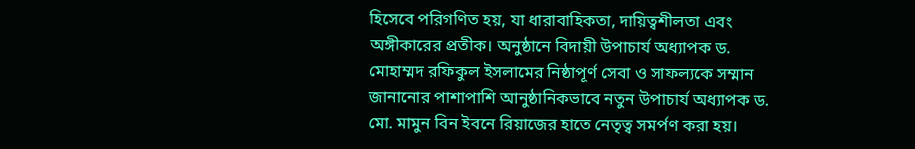হিসেবে পরিগণিত হয়, যা ধারাবাহিকতা, দায়িত্বশীলতা এবং অঙ্গীকারের প্রতীক। অনুষ্ঠানে বিদায়ী উপাচার্য অধ্যাপক ড. মোহাম্মদ রফিকুল ইসলামের নিষ্ঠাপূর্ণ সেবা ও সাফল্যকে সম্মান জানানোর পাশাপাশি আনুষ্ঠানিকভাবে নতুন উপাচার্য অধ্যাপক ড. মো. মামুন বিন ইবনে রিয়াজের হাতে নেতৃত্ব সমর্পণ করা হয়।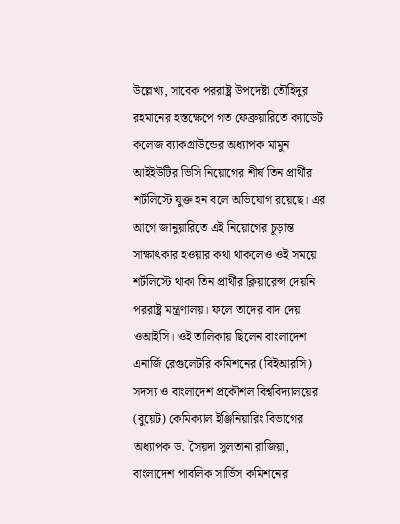উল্লেখ্য, সাবেক পররাষ্ট্র উপদেষ্টা তৌহিদুর রহমানের হস্তক্ষেপে গত ফেব্রুয়ারিতে ক্যাডেট কলেজ ব্যাকগ্রাউন্ডের অধ্যাপক মামুন আইইউটির ভিসি নিয়োগের শীর্ষ তিন প্রার্থীর শর্টলিস্টে যুক্ত হন বলে অভিযোগ রয়েছে। এর আগে জানুয়ারিতে এই নিয়োগের চূড়ান্ত সাক্ষাৎকার হওয়ার কথা থাকলেও ওই সময়ে শর্টলিস্টে থাকা তিন প্রার্থীর ক্লিয়ারেন্স দেয়নি পররাষ্ট্র মন্ত্রণালয়। ফলে তাদের বাদ দেয় ওআইসি। ওই তালিকায় ছিলেন বাংলাদেশ এনার্জি রেগুলেটরি কমিশনের (বিইআরসি) সদস্য ও বাংলাদেশ প্রকৌশল বিশ্ববিদ্যালয়ের (বুয়েট) কেমিক্যাল ইঞ্জিনিয়ারিং বিভাগের অধ্যাপক ড. সৈয়দা সুলতানা রাজিয়া, বাংলাদেশ পাবলিক সার্ভিস কমিশনের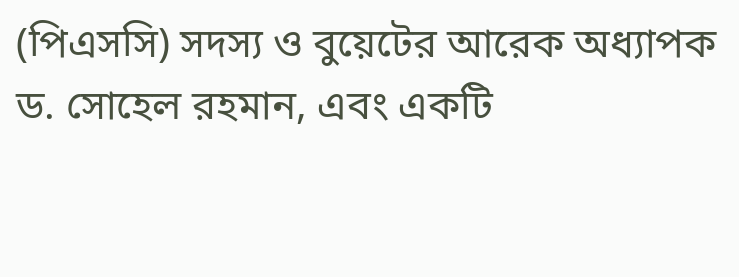(পিএসসি) সদস্য ও বুয়েটের আরেক অধ্যাপক ড. সোহেল রহমান, এবং একটি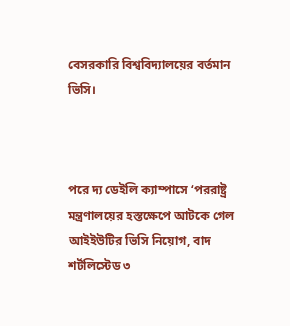বেসরকারি বিশ্ববিদ্যালয়ের বর্তমান ভিসি।



পরে দ্য ডেইলি ক্যাম্পাসে ‘পররাষ্ট্র মন্ত্রণালয়ের হস্তক্ষেপে আটকে গেল আইইউটির ভিসি নিয়োগ, বাদ শর্টলিস্টেড ৩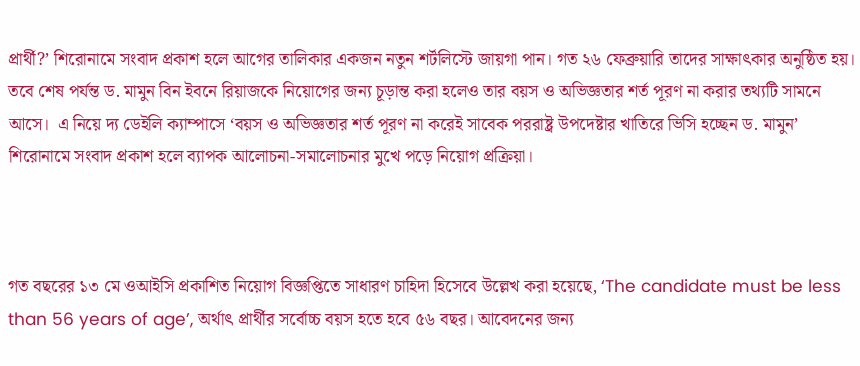প্রার্থী?’ শিরোনামে সংবাদ প্রকাশ হলে আগের তালিকার একজন নতুন শর্টলিস্টে জায়গা পান। গত ২৬ ফেব্রুয়ারি তাদের সাক্ষাৎকার অনুষ্ঠিত হয়। তবে শেষ পর্যন্ত ড. মামুন বিন ইবনে রিয়াজকে নিয়োগের জন্য চূড়ান্ত করা হলেও তার বয়স ও অভিজ্ঞতার শর্ত পূরণ না করার তথ্যটি সামনে আসে।  এ নিয়ে দ্য ডেইলি ক্যাম্পাসে ‘বয়স ও অভিজ্ঞতার শর্ত পূরণ না করেই সাবেক পররাষ্ট্র উপদেষ্টার খাতিরে ভিসি হচ্ছেন ড. মামুন’ শিরোনামে সংবাদ প্রকাশ হলে ব্যাপক আলোচনা-সমালোচনার মুখে পড়ে নিয়োগ প্রক্রিয়া।



গত বছরের ১৩ মে ওআইসি প্রকাশিত নিয়োগ বিজ্ঞপ্তিতে সাধারণ চাহিদা হিসেবে উল্লেখ করা হয়েছে, ‘The candidate must be less than 56 years of age’, অর্থাৎ প্রার্থীর সর্বোচ্চ বয়স হতে হবে ৫৬ বছর। আবেদনের জন্য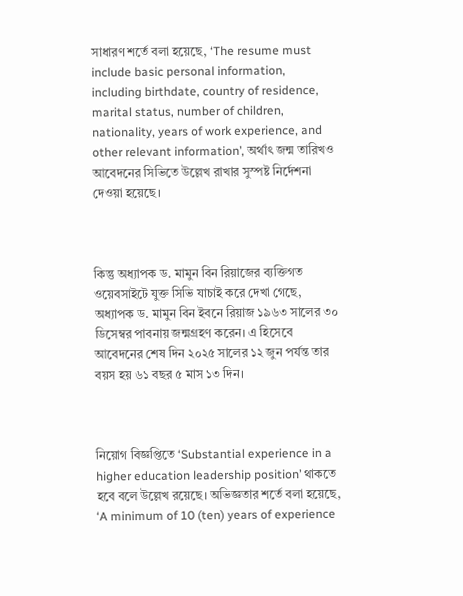সাধারণ শর্তে বলা হয়েছে, ‘The resume must include basic personal information, including birthdate, country of residence, marital status, number of children, nationality, years of work experience, and other relevant information’, অর্থাৎ জন্ম তারিখও আবেদনের সিভিতে উল্লেখ রাখার সুস্পষ্ট নির্দেশনা দেওয়া হয়েছে।



কিন্তু অধ্যাপক ড. মামুন বিন রিয়াজের ব্যক্তিগত ওয়েবসাইটে যুক্ত সিভি যাচাই করে দেখা গেছে, অধ্যাপক ড. মামুন বিন ইবনে রিয়াজ ১৯৬৩ সালের ৩০ ডিসেম্বর পাবনায় জন্মগ্রহণ করেন। এ হিসেবে আবেদনের শেষ দিন ২০২৫ সালের ১২ জুন পর্যন্ত তার বয়স হয় ৬১ বছর ৫ মাস ১৩ দিন।



নিয়োগ বিজ্ঞপ্তিতে ‘Substantial experience in a higher education leadership position’ থাকতে হবে বলে উল্লেখ রয়েছে। অভিজ্ঞতার শর্তে বলা হয়েছে, ‘A minimum of 10 (ten) years of experience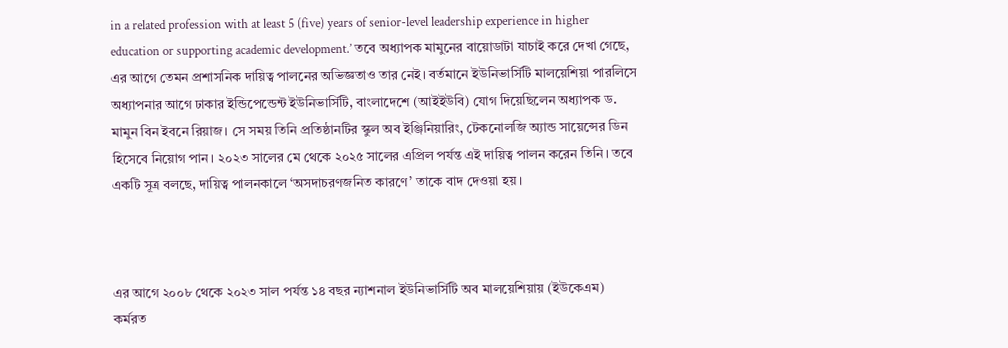in a related profession with at least 5 (five) years of senior-level leadership experience in higher education or supporting academic development.’ তবে অধ্যাপক মামুনের বায়োডাটা যাচাই করে দেখা গেছে, এর আগে তেমন প্রশাসনিক দায়িত্ব পালনের অভিজ্ঞতাও তার নেই। বর্তমানে ইউনিভার্সিটি মালয়েশিয়া পারলিসে অধ্যাপনার আগে ঢাকার ইন্ডিপেন্ডেন্ট ইউনিভার্সিটি, বাংলাদেশে (আইইউবি) যোগ দিয়েছিলেন অধ্যাপক ড. মামুন বিন ইবনে রিয়াজ। সে সময় তিনি প্রতিষ্ঠানটির স্কুল অব ইঞ্জিনিয়ারিং, টেকনোলজি অ্যান্ড সায়েন্সের ডিন হিসেবে নিয়োগ পান। ২০২৩ সালের মে থেকে ২০২৫ সালের এপ্রিল পর্যন্ত এই দায়িত্ব পালন করেন তিনি। তবে একটি সূত্র বলছে, দায়িত্ব পালনকালে ‘অসদাচরণজনিত কারণে’ তাকে বাদ দেওয়া হয়।



এর আগে ২০০৮ থেকে ২০২৩ সাল পর্যন্ত ১৪ বছর ন্যাশনাল ইউনিভার্সিটি অব মালয়েশিয়ায় (ইউকেএম) কর্মরত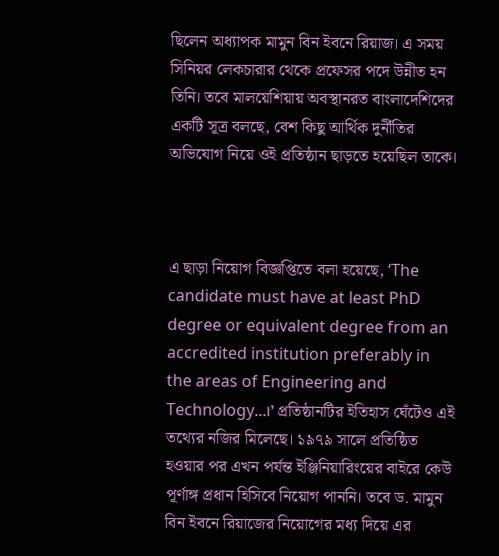ছিলেন অধ্যাপক মামুন বিন ইবনে রিয়াজ। এ সময় সিনিয়র লেকচারার থেকে প্রফেসর পদে উন্নীত হন তিনি। তবে মালয়েশিয়ায় অবস্থানরত বাংলাদেশিদের একটি সূত্র বলছে, বেশ কিছু আর্থিক দুর্নীতির অভিযোগ নিয়ে ওই প্রতিষ্ঠান ছাড়তে হয়েছিল তাকে।



এ ছাড়া নিয়োগ বিজ্ঞপ্তিতে বলা হয়েছে, ‘The candidate must have at least PhD degree or equivalent degree from an accredited institution preferably in the areas of Engineering and Technology...।’ প্রতিষ্ঠানটির ইতিহাস ঘেঁটেও এই তথ্যের নজির মিলেছে। ১৯৭৯ সালে প্রতিষ্ঠিত হওয়ার পর এখন পর্যন্ত ইঞ্জিনিয়ারিংয়ের বাইরে কেউ পূর্ণাঙ্গ প্রধান হিসিবে নিয়োগ পাননি। তবে ড. মামুন বিন ইবনে রিয়াজের নিয়োগের মধ্য দিয়ে এর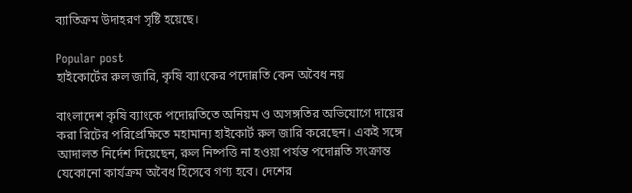ব্যাতিক্রম উদাহরণ সৃষ্টি হয়েছে।

Popular post
হাইকোর্টের রুল জারি, কৃষি ব্যাংকের পদোন্নতি কেন অবৈধ নয়

বাংলাদেশ কৃষি ব্যাংকে পদোন্নতিতে অনিয়ম ও অসঙ্গতির অভিযোগে দায়ের করা রিটের পরিপ্রেক্ষিতে মহামান্য হাইকোর্ট রুল জারি করেছেন। একই সঙ্গে আদালত নির্দেশ দিয়েছেন, রুল নিষ্পত্তি না হওয়া পর্যন্ত পদোন্নতি সংক্রান্ত যেকোনো কার্যক্রম অবৈধ হিসেবে গণ্য হবে। দেশের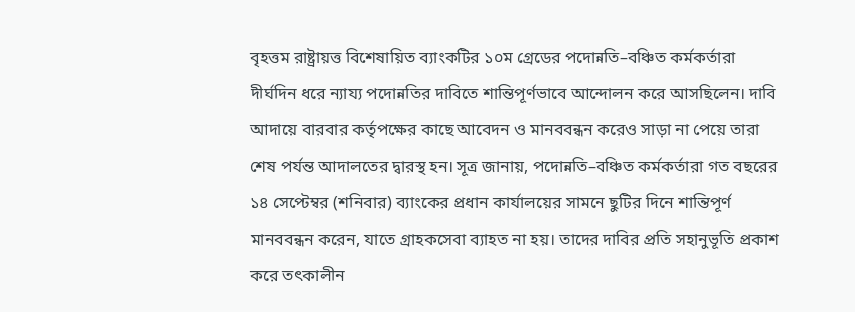বৃহত্তম রাষ্ট্রায়ত্ত বিশেষায়িত ব্যাংকটির ১০ম গ্রেডের পদোন্নতি–বঞ্চিত কর্মকর্তারা দীর্ঘদিন ধরে ন্যায্য পদোন্নতির দাবিতে শান্তিপূর্ণভাবে আন্দোলন করে আসছিলেন। দাবি আদায়ে বারবার কর্তৃপক্ষের কাছে আবেদন ও মানববন্ধন করেও সাড়া না পেয়ে তারা শেষ পর্যন্ত আদালতের দ্বারস্থ হন। সূত্র জানায়, পদোন্নতি–বঞ্চিত কর্মকর্তারা গত বছরের ১৪ সেপ্টেম্বর (শনিবার) ব্যাংকের প্রধান কার্যালয়ের সামনে ছুটির দিনে শান্তিপূর্ণ মানববন্ধন করেন, যাতে গ্রাহকসেবা ব্যাহত না হয়। তাদের দাবির প্রতি সহানুভূতি প্রকাশ করে তৎকালীন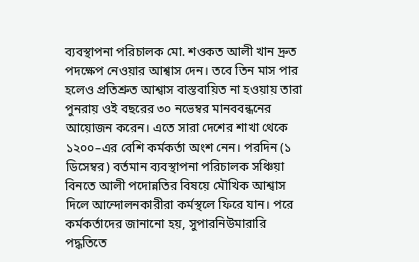ব্যবস্থাপনা পরিচালক মো. শওকত আলী খান দ্রুত পদক্ষেপ নেওয়ার আশ্বাস দেন। তবে তিন মাস পার হলেও প্রতিশ্রুত আশ্বাস বাস্তবায়িত না হওয়ায় তারা পুনরায় ওই বছরের ৩০ নভেম্বর মানববন্ধনের আয়োজন করেন। এতে সারা দেশের শাখা থেকে ১২০০–এর বেশি কর্মকর্তা অংশ নেন। পরদিন (১ ডিসেম্বর) বর্তমান ব্যবস্থাপনা পরিচালক সঞ্চিয়া বিনতে আলী পদোন্নতির বিষয়ে মৌখিক আশ্বাস দিলে আন্দোলনকারীরা কর্মস্থলে ফিরে যান। পরে কর্মকর্তাদের জানানো হয়, সুপারনিউমারারি পদ্ধতিতে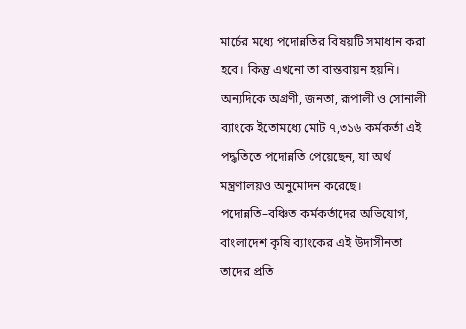মার্চের মধ্যে পদোন্নতির বিষয়টি সমাধান করা হবে। কিন্তু এখনো তা বাস্তবায়ন হয়নি। অন্যদিকে অগ্রণী, জনতা, রূপালী ও সোনালী ব্যাংকে ইতোমধ্যে মোট ৭,৩১৬ কর্মকর্তা এই পদ্ধতিতে পদোন্নতি পেয়েছেন, যা অর্থ মন্ত্রণালয়ও অনুমোদন করেছে। পদোন্নতি–বঞ্চিত কর্মকর্তাদের অভিযোগ, বাংলাদেশ কৃষি ব্যাংকের এই উদাসীনতা তাদের প্রতি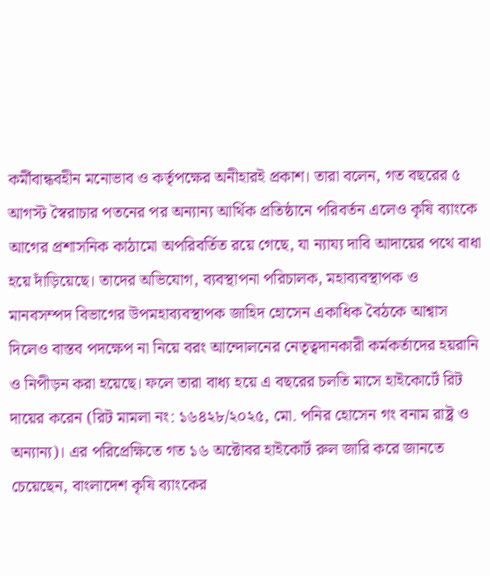কর্মীবান্ধবহীন মনোভাব ও কর্তৃপক্ষের অনীহারই প্রকাশ। তারা বলেন, গত বছরের ৫ আগস্ট স্বৈরাচার পতনের পর অন্যান্য আর্থিক প্রতিষ্ঠানে পরিবর্তন এলেও কৃষি ব্যাংকে আগের প্রশাসনিক কাঠামো অপরিবর্তিত রয়ে গেছে, যা ন্যায্য দাবি আদায়ের পথে বাধা হয়ে দাঁড়িয়েছে। তাদের অভিযোগ, ব্যবস্থাপনা পরিচালক, মহাব্যবস্থাপক ও মানবসম্পদ বিভাগের উপমহাব্যবস্থাপক জাহিদ হোসেন একাধিক বৈঠকে আশ্বাস দিলেও বাস্তব পদক্ষেপ না নিয়ে বরং আন্দোলনের নেতৃত্বদানকারী কর্মকর্তাদের হয়রানি ও নিপীড়ন করা হয়েছে। ফলে তারা বাধ্য হয়ে এ বছরের চলতি মাসে হাইকোর্টে রিট দায়ের করেন (রিট মামলা নং: ১৬৪২৮/২০২৫, মো. পনির হোসেন গং বনাম রাষ্ট্র ও অন্যান্য)। এর পরিপ্রেক্ষিতে গত ১৬ অক্টোবর হাইকোর্ট রুল জারি করে জানতে চেয়েছেন, বাংলাদেশ কৃষি ব্যাংকের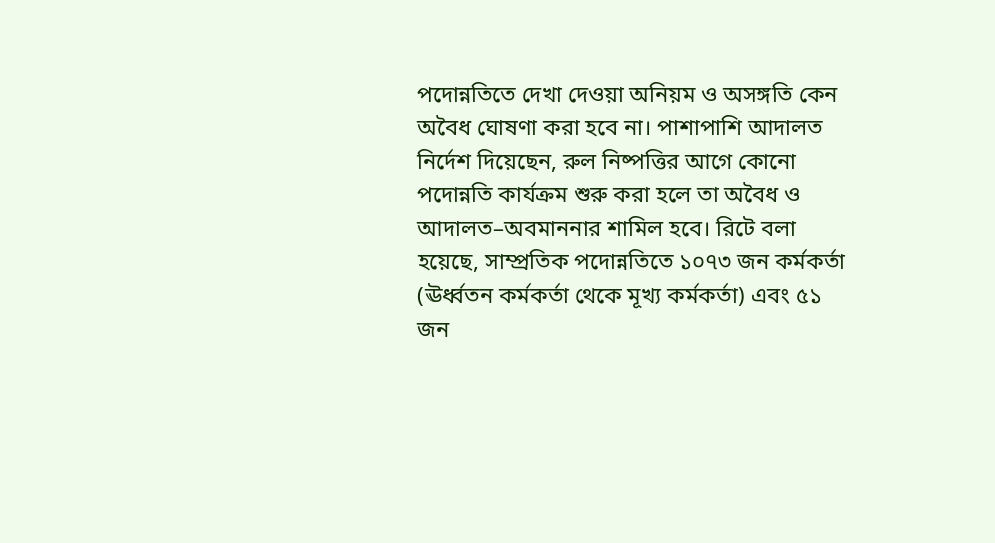পদোন্নতিতে দেখা দেওয়া অনিয়ম ও অসঙ্গতি কেন অবৈধ ঘোষণা করা হবে না। পাশাপাশি আদালত নির্দেশ দিয়েছেন, রুল নিষ্পত্তির আগে কোনো পদোন্নতি কার্যক্রম শুরু করা হলে তা অবৈধ ও আদালত–অবমাননার শামিল হবে। রিটে বলা হয়েছে, সাম্প্রতিক পদোন্নতিতে ১০৭৩ জন কর্মকর্তা (ঊর্ধ্বতন কর্মকর্তা থেকে মূখ্য কর্মকর্তা) এবং ৫১ জন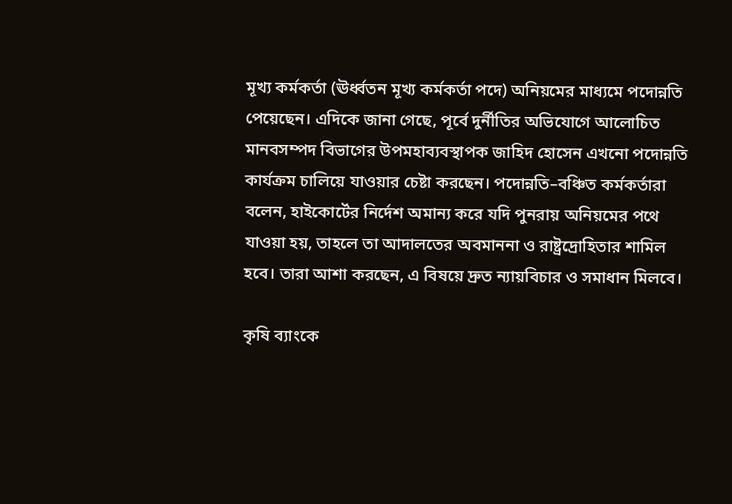মূখ্য কর্মকর্তা (ঊর্ধ্বতন মূখ্য কর্মকর্তা পদে) অনিয়মের মাধ্যমে পদোন্নতি পেয়েছেন। এদিকে জানা গেছে, পূর্বে দুর্নীতির অভিযোগে আলোচিত মানবসম্পদ বিভাগের উপমহাব্যবস্থাপক জাহিদ হোসেন এখনো পদোন্নতি কার্যক্রম চালিয়ে যাওয়ার চেষ্টা করছেন। পদোন্নতি–বঞ্চিত কর্মকর্তারা বলেন, হাইকোর্টের নির্দেশ অমান্য করে যদি পুনরায় অনিয়মের পথে যাওয়া হয়, তাহলে তা আদালতের অবমাননা ও রাষ্ট্রদ্রোহিতার শামিল হবে। তারা আশা করছেন, এ বিষয়ে দ্রুত ন্যায়বিচার ও সমাধান মিলবে।

কৃষি ব্যাংকে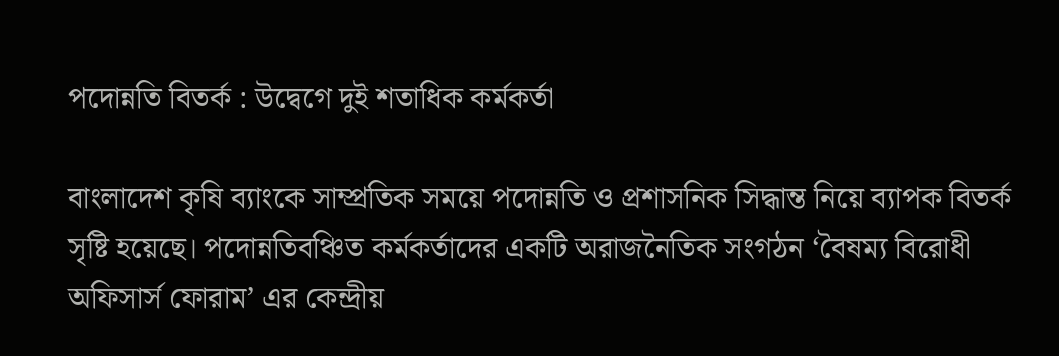পদোন্নতি বিতর্ক : উদ্বেগে দুই শতাধিক কর্মকর্তা

বাংলাদেশ কৃষি ব্যাংকে সাম্প্রতিক সময়ে পদোন্নতি ও প্রশাসনিক সিদ্ধান্ত নিয়ে ব্যাপক বিতর্ক সৃষ্টি হয়েছে। পদোন্নতিবঞ্চিত কর্মকর্তাদের একটি অরাজনৈতিক সংগঠন ‘বৈষম্য বিরোধী অফিসার্স ফোরাম’ এর কেন্দ্রীয়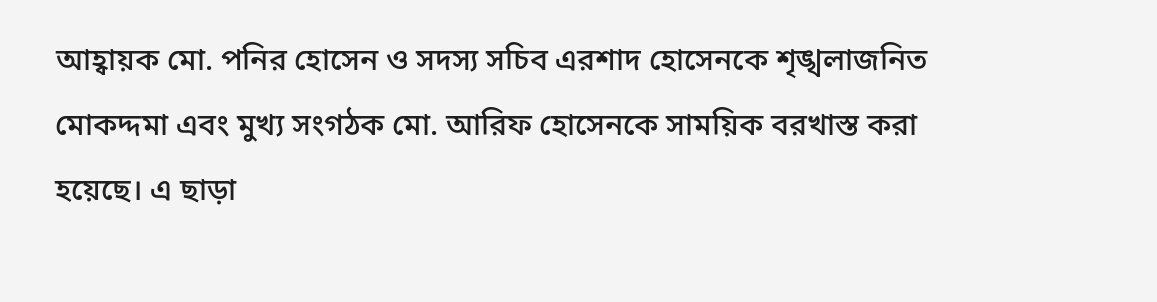আহ্বায়ক মো. পনির হোসেন ও সদস্য সচিব এরশাদ হোসেনকে শৃঙ্খলাজনিত মোকদ্দমা এবং মুখ্য সংগঠক মো. আরিফ হোসেনকে সাময়িক বরখাস্ত করা হয়েছে। এ ছাড়া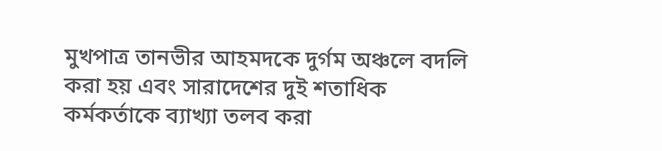মুখপাত্র তানভীর আহমদকে দুর্গম অঞ্চলে বদলি করা হয় এবং সারাদেশের দুই শতাধিক কর্মকর্তাকে ব্যাখ্যা তলব করা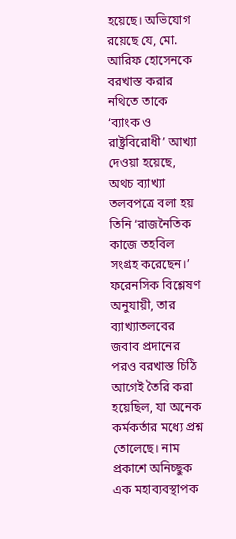হয়েছে। অভিযোগ রয়েছে যে, মো. আরিফ হোসেনকে বরখাস্ত করার নথিতে তাকে ‘ব্যাংক ও রাষ্ট্রবিরোধী’ আখ্যা দেওয়া হয়েছে, অথচ ব্যাখ্যা তলবপত্রে বলা হয় তিনি ‘রাজনৈতিক কাজে তহবিল সংগ্রহ করেছেন।’ ফরেনসিক বিশ্লেষণ অনুযায়ী, তার ব্যাখ্যাতলবের জবাব প্রদানের পরও বরখাস্ত চিঠি আগেই তৈরি করা হয়েছিল, যা অনেক কর্মকর্তার মধ্যে প্রশ্ন তোলেছে। নাম প্রকাশে অনিচ্ছুক এক মহাব্যবস্থাপক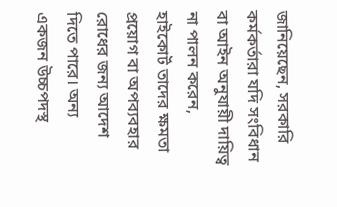জানিয়েছেন, সরকারি কর্মকর্তারা যদি সংবিধান বা আইন অনুযায়ী দায়িত্ব না পালন করেন, হাইকোর্ট তাদের ক্ষমতা প্রয়োগ বা অপব্যবহার রোধের জন্য আদেশ দিতে পারে। অন্য একজন উচ্চপদস্থ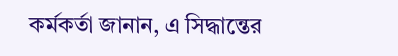কর্মকর্তা জানান, এ সিদ্ধান্তের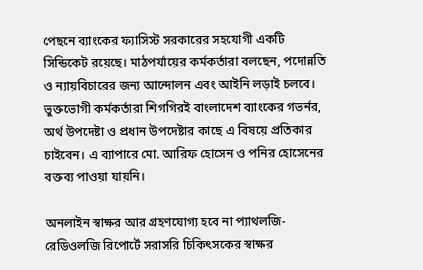পেছনে ব্যাংকের ফ্যাসিস্ট সরকারের সহযোগী একটি সিন্ডিকেট রয়েছে। মাঠপর্যায়ের কর্মকর্তারা বলছেন, পদোন্নতি ও ন্যায়বিচারের জন্য আন্দোলন এবং আইনি লড়াই চলবে। ভুক্তভোগী কর্মকর্তারা শিগগিরই বাংলাদেশ ব্যাংকের গভর্নর, অর্থ উপদেষ্টা ও প্রধান উপদেষ্টার কাছে এ বিষয়ে প্রতিকার চাইবেন। এ ব্যাপারে মো. আরিফ হোসেন ও পনির হোসেনের বক্তব্য পাওয়া যায়নি।

অনলাইন স্বাক্ষর আর গ্রহণযোগ্য হবে না প্যাথলজি-রেডিওলজি রিপোর্টে সরাসরি চিকিৎসকের স্বাক্ষর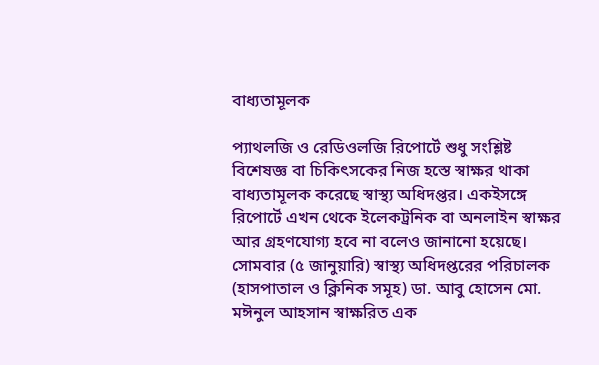বাধ্যতামূলক

প্যাথলজি ও রেডিওলজি রিপোর্টে শুধু সংশ্লিষ্ট বিশেষজ্ঞ বা চিকিৎসকের নিজ হস্তে স্বাক্ষর থাকা বাধ্যতামূলক করেছে স্বাস্থ্য অধিদপ্তর। একইসঙ্গে রিপোর্টে এখন থেকে ইলেকট্রনিক বা অনলাইন স্বাক্ষর আর গ্রহণযোগ্য হবে না বলেও জানানো হয়েছে। সোমবার (৫ জানুয়ারি) স্বাস্থ্য অধিদপ্তরের পরিচালক (হাসপাতাল ও ক্লিনিক সমূহ) ডা. আবু হোসেন মো. মঈনুল আহসান স্বাক্ষরিত এক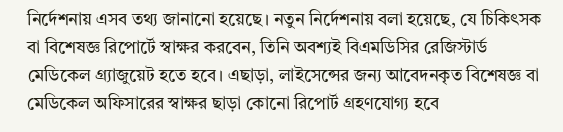নির্দেশনায় এসব তথ্য জানানো হয়েছে। নতুন নির্দেশনায় বলা হয়েছে, যে চিকিৎসক বা বিশেষজ্ঞ রিপোর্টে স্বাক্ষর করবেন, তিনি অবশ্যই বিএমডিসির রেজিস্টার্ড মেডিকেল গ্র্যাজুয়েট হতে হবে। এছাড়া, লাইসেন্সের জন্য আবেদনকৃত বিশেষজ্ঞ বা মেডিকেল অফিসারের স্বাক্ষর ছাড়া কোনো রিপোর্ট গ্রহণযোগ্য হবে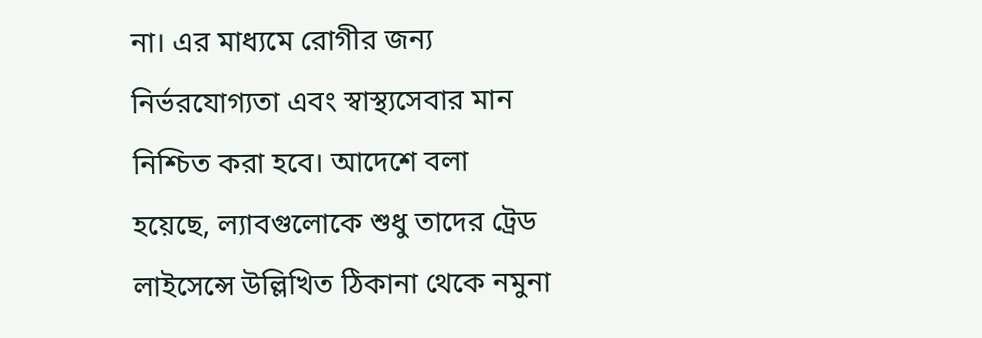না। এর মাধ্যমে রোগীর জন্য নির্ভরযোগ্যতা এবং স্বাস্থ্যসেবার মান নিশ্চিত করা হবে। আদেশে বলা হয়েছে, ল্যাবগুলোকে শুধু তাদের ট্রেড লাইসেন্সে উল্লিখিত ঠিকানা থেকে নমুনা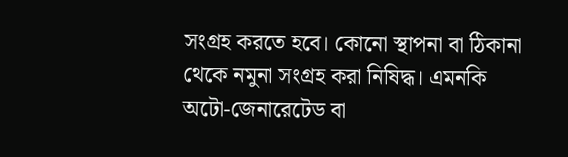সংগ্রহ করতে হবে। কোনো স্থাপনা বা ঠিকানা থেকে নমুনা সংগ্রহ করা নিষিদ্ধ। এমনকি অটো-জেনারেটেড বা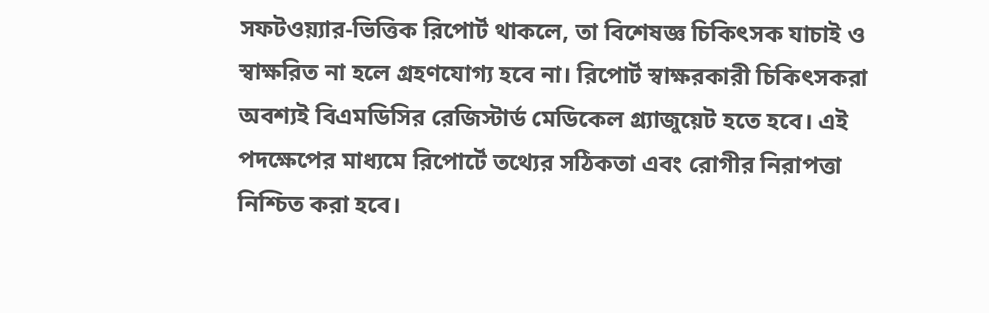সফটওয়্যার-ভিত্তিক রিপোর্ট থাকলে, তা বিশেষজ্ঞ চিকিৎসক যাচাই ও স্বাক্ষরিত না হলে গ্রহণযোগ্য হবে না। রিপোর্ট স্বাক্ষরকারী চিকিৎসকরা অবশ্যই বিএমডিসির রেজিস্টার্ড মেডিকেল গ্র্যাজুয়েট হতে হবে। এই পদক্ষেপের মাধ্যমে রিপোর্টে তথ্যের সঠিকতা এবং রোগীর নিরাপত্তা নিশ্চিত করা হবে।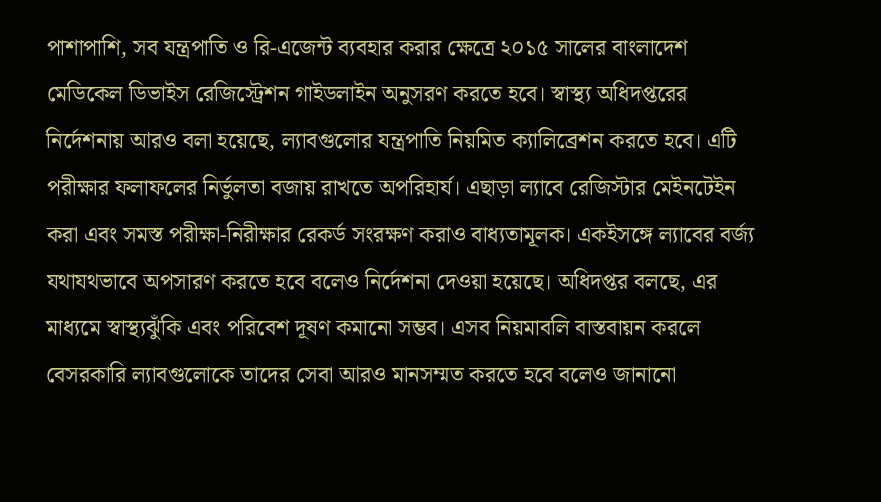পাশাপাশি, সব যন্ত্রপাতি ও রি-এজেন্ট ব্যবহার করার ক্ষেত্রে ২০১৫ সালের বাংলাদেশ মেডিকেল ডিভাইস রেজিস্ট্রেশন গাইডলাইন অনুসরণ করতে হবে। স্বাস্থ্য অধিদপ্তরের নির্দেশনায় আরও বলা হয়েছে, ল্যাবগুলোর যন্ত্রপাতি নিয়মিত ক্যালিব্রেশন করতে হবে। এটি পরীক্ষার ফলাফলের নির্ভুলতা বজায় রাখতে অপরিহার্য। এছাড়া ল্যাবে রেজিস্টার মেইনটেইন করা এবং সমস্ত পরীক্ষা-নিরীক্ষার রেকর্ড সংরক্ষণ করাও বাধ্যতামূলক। একইসঙ্গে ল্যাবের বর্জ্য যথাযথভাবে অপসারণ করতে হবে বলেও নির্দেশনা দেওয়া হয়েছে। অধিদপ্তর বলছে, এর মাধ্যমে স্বাস্থ্যঝুঁকি এবং পরিবেশ দূষণ কমানো সম্ভব। এসব নিয়মাবলি বাস্তবায়ন করলে বেসরকারি ল্যাবগুলোকে তাদের সেবা আরও মানসম্মত করতে হবে বলেও জানানো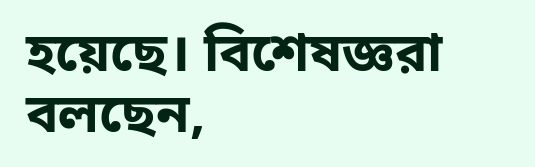হয়েছে। বিশেষজ্ঞরা বলছেন,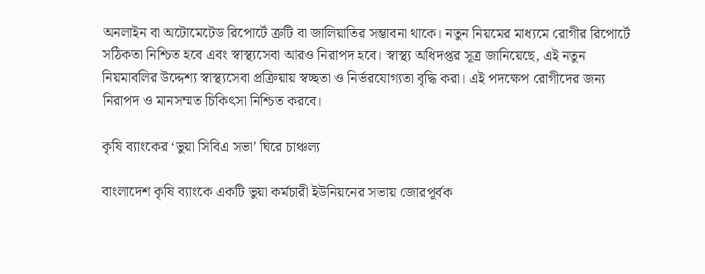অনলাইন বা অটোমেটেড রিপোর্টে ত্রুটি বা জালিয়াতির সম্ভাবনা থাকে। নতুন নিয়মের মাধ্যমে রোগীর রিপোর্টে সঠিকতা নিশ্চিত হবে এবং স্বাস্থ্যসেবা আরও নিরাপদ হবে। স্বাস্থ্য অধিদপ্তর সূত্র জানিয়েছে, এই নতুন নিয়মাবলির উদ্দেশ্য স্বাস্থ্যসেবা প্রক্রিয়ায় স্বচ্ছতা ও নির্ভরযোগ্যতা বৃদ্ধি করা। এই পদক্ষেপ রোগীদের জন্য নিরাপদ ও মানসম্মত চিকিৎসা নিশ্চিত করবে।

কৃষি ব্যাংকের ‘ভুয়া সিবিএ সভা’ ঘিরে চাঞ্চল্য

বাংলাদেশ কৃষি ব্যাংকে একটি ভুয়া কর্মচারী ইউনিয়নের সভায় জোরপূর্বক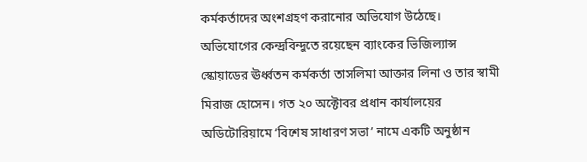কর্মকর্তাদের অংশগ্রহণ করানোর অভিযোগ উঠেছে। অভিযোগের কেন্দ্রবিন্দুতে রয়েছেন ব্যাংকের ভিজিল্যান্স স্কোয়াডের ঊর্ধ্বতন কর্মকর্তা তাসলিমা আক্তার লিনা ও তার স্বামী মিরাজ হোসেন। গত ২০ অক্টোবর প্রধান কার্যালয়ের অডিটোরিয়ামে ‘বিশেষ সাধারণ সভা’ নামে একটি অনুষ্ঠান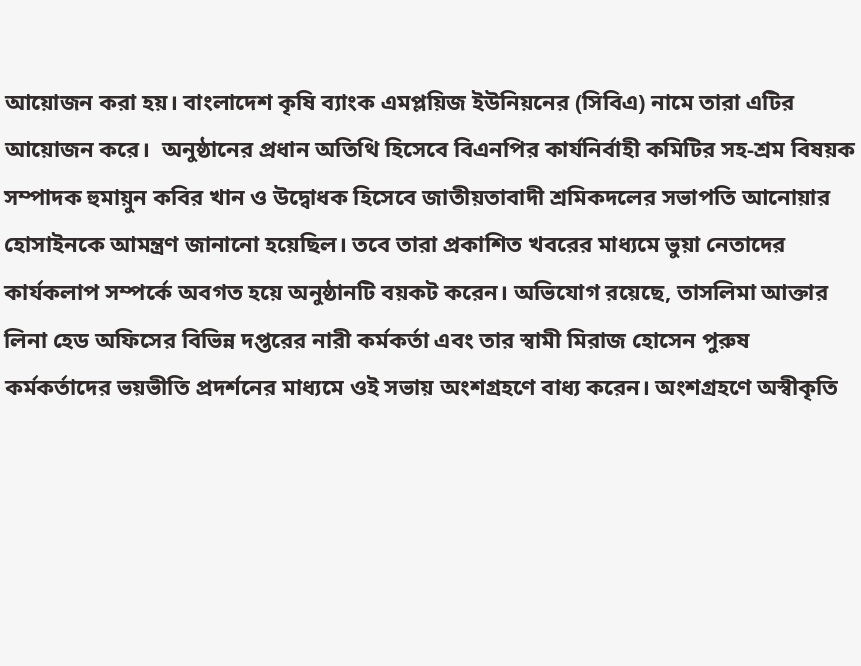আয়োজন করা হয়। বাংলাদেশ কৃষি ব্যাংক এমপ্লয়িজ ইউনিয়নের (সিবিএ) নামে তারা এটির আয়োজন করে।  অনুষ্ঠানের প্রধান অতিথি হিসেবে বিএনপির কার্যনির্বাহী কমিটির সহ-শ্রম বিষয়ক সম্পাদক হুমায়ুন কবির খান ও উদ্বোধক হিসেবে জাতীয়তাবাদী শ্রমিকদলের সভাপতি আনোয়ার হোসাইনকে আমন্ত্রণ জানানো হয়েছিল। তবে তারা প্রকাশিত খবরের মাধ্যমে ভুয়া নেতাদের কার্যকলাপ সম্পর্কে অবগত হয়ে অনুষ্ঠানটি বয়কট করেন। অভিযোগ রয়েছে, তাসলিমা আক্তার লিনা হেড অফিসের বিভিন্ন দপ্তরের নারী কর্মকর্তা এবং তার স্বামী মিরাজ হোসেন পুরুষ কর্মকর্তাদের ভয়ভীতি প্রদর্শনের মাধ্যমে ওই সভায় অংশগ্রহণে বাধ্য করেন। অংশগ্রহণে অস্বীকৃতি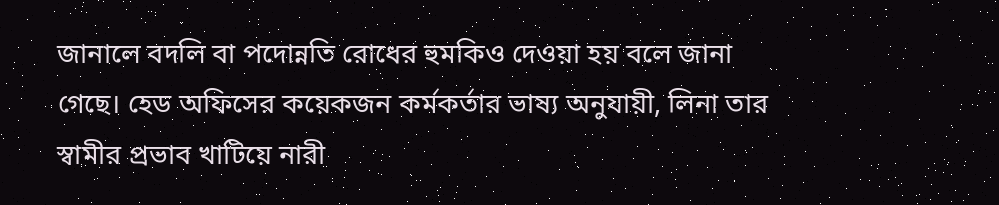জানালে বদলি বা পদোন্নতি রোধের হুমকিও দেওয়া হয় বলে জানা গেছে। হেড অফিসের কয়েকজন কর্মকর্তার ভাষ্য অনুযায়ী, লিনা তার স্বামীর প্রভাব খাটিয়ে নারী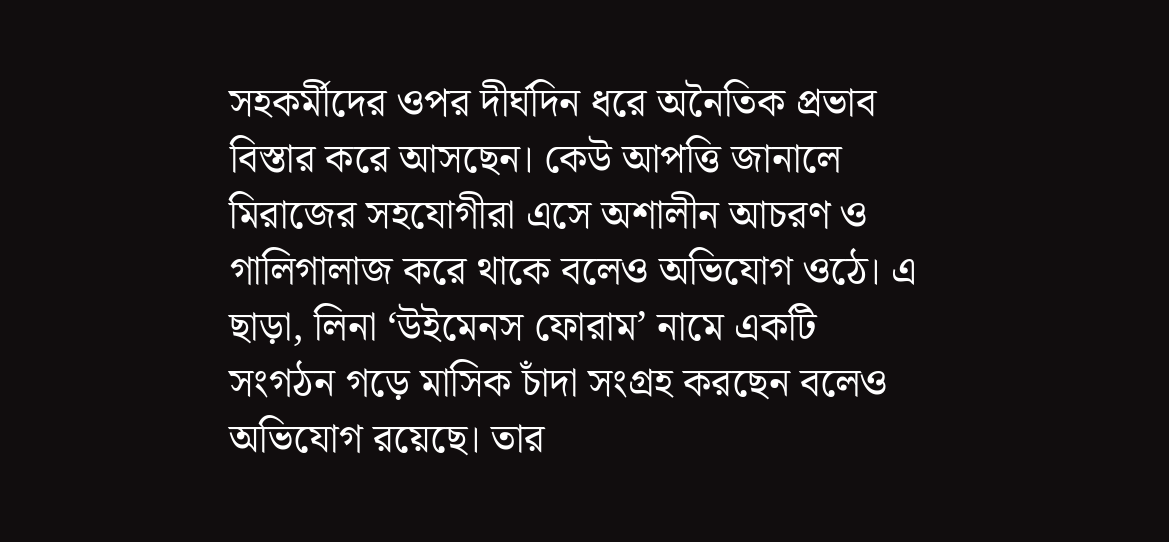সহকর্মীদের ওপর দীর্ঘদিন ধরে অনৈতিক প্রভাব বিস্তার করে আসছেন। কেউ আপত্তি জানালে মিরাজের সহযোগীরা এসে অশালীন আচরণ ও গালিগালাজ করে থাকে বলেও অভিযোগ ওঠে। এ ছাড়া, লিনা ‘উইমেনস ফোরাম’ নামে একটি সংগঠন গড়ে মাসিক চাঁদা সংগ্রহ করছেন বলেও অভিযোগ রয়েছে। তার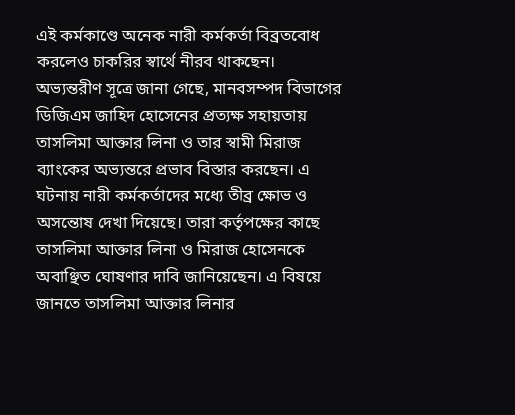এই কর্মকাণ্ডে অনেক নারী কর্মকর্তা বিব্রতবোধ করলেও চাকরির স্বার্থে নীরব থাকছেন। অভ্যন্তরীণ সূত্রে জানা গেছে, মানবসম্পদ বিভাগের ডিজিএম জাহিদ হোসেনের প্রত্যক্ষ সহায়তায় তাসলিমা আক্তার লিনা ও তার স্বামী মিরাজ ব্যাংকের অভ্যন্তরে প্রভাব বিস্তার করছেন। এ ঘটনায় নারী কর্মকর্তাদের মধ্যে তীব্র ক্ষোভ ও অসন্তোষ দেখা দিয়েছে। তারা কর্তৃপক্ষের কাছে তাসলিমা আক্তার লিনা ও মিরাজ হোসেনকে অবাঞ্ছিত ঘোষণার দাবি জানিয়েছেন। এ বিষয়ে জানতে তাসলিমা আক্তার লিনার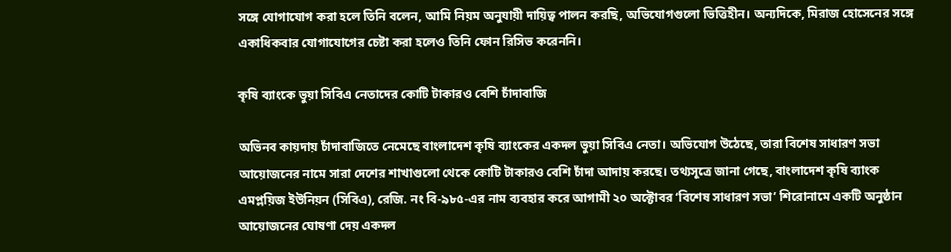সঙ্গে যোগাযোগ করা হলে তিনি বলেন, আমি নিয়ম অনুযায়ী দায়িত্ব পালন করছি, অভিযোগগুলো ভিত্তিহীন। অন্যদিকে, মিরাজ হোসেনের সঙ্গে একাধিকবার যোগাযোগের চেষ্টা করা হলেও তিনি ফোন রিসিভ করেননি।

কৃষি ব্যাংকে ভুয়া সিবিএ নেতাদের কোটি টাকারও বেশি চাঁদাবাজি

অভিনব কায়দায় চাঁদাবাজিতে নেমেছে বাংলাদেশ কৃষি ব্যাংকের একদল ভুয়া সিবিএ নেতা। অভিযোগ উঠেছে, তারা বিশেষ সাধারণ সভা আয়োজনের নামে সারা দেশের শাখাগুলো থেকে কোটি টাকারও বেশি চাঁদা আদায় করছে। তথ্যসূত্রে জানা গেছে, বাংলাদেশ কৃষি ব্যাংক এমপ্লয়িজ ইউনিয়ন (সিবিএ), রেজি. নং বি-৯৮৫-এর নাম ব্যবহার করে আগামী ২০ অক্টোবর ‘বিশেষ সাধারণ সভা’ শিরোনামে একটি অনুষ্ঠান আয়োজনের ঘোষণা দেয় একদল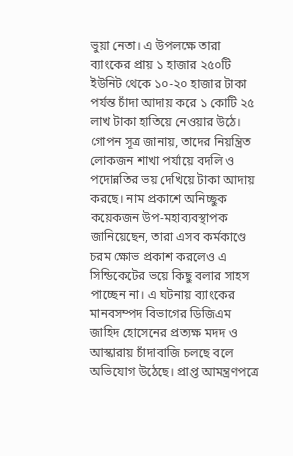ভুয়া নেতা। এ উপলক্ষে তারা ব্যাংকের প্রায় ১ হাজার ২৫০টি ইউনিট থেকে ১০-২০ হাজার টাকা পর্যন্ত চাঁদা আদায় করে ১ কোটি ২৫ লাখ টাকা হাতিয়ে নেওয়ার উঠে। গোপন সূত্র জানায়, তাদের নিয়ন্ত্রিত লোকজন শাখা পর্যায়ে বদলি ও পদোন্নতির ভয় দেখিয়ে টাকা আদায় করছে। নাম প্রকাশে অনিচ্ছুক কয়েকজন উপ-মহাব্যবস্থাপক জানিয়েছেন, তারা এসব কর্মকাণ্ডে চরম ক্ষোভ প্রকাশ করলেও এ সিন্ডিকেটের ভয়ে কিছু বলার সাহস পাচ্ছেন না। এ ঘটনায় ব্যাংকের মানবসম্পদ বিভাগের ডিজিএম জাহিদ হোসেনের প্রত্যক্ষ মদদ ও আস্কারায় চাঁদাবাজি চলছে বলে অভিযোগ উঠেছে। প্রাপ্ত আমন্ত্রণপত্রে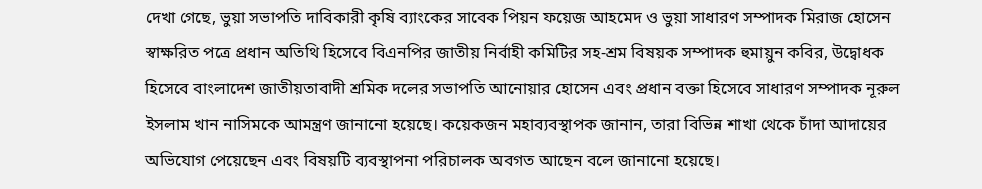দেখা গেছে, ভুয়া সভাপতি দাবিকারী কৃষি ব্যাংকের সাবেক পিয়ন ফয়েজ আহমেদ ও ভুয়া সাধারণ সম্পাদক মিরাজ হোসেন স্বাক্ষরিত পত্রে প্রধান অতিথি হিসেবে বিএনপির জাতীয় নির্বাহী কমিটির সহ-শ্রম বিষয়ক সম্পাদক হুমায়ুন কবির, উদ্বোধক হিসেবে বাংলাদেশ জাতীয়তাবাদী শ্রমিক দলের সভাপতি আনোয়ার হোসেন এবং প্রধান বক্তা হিসেবে সাধারণ সম্পাদক নূরুল ইসলাম খান নাসিমকে আমন্ত্রণ জানানো হয়েছে। কয়েকজন মহাব্যবস্থাপক জানান, তারা বিভিন্ন শাখা থেকে চাঁদা আদায়ের অভিযোগ পেয়েছেন এবং বিষয়টি ব্যবস্থাপনা পরিচালক অবগত আছেন বলে জানানো হয়েছে।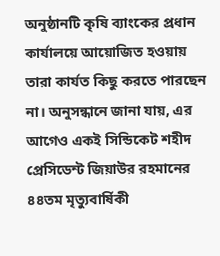অনুষ্ঠানটি কৃষি ব্যাংকের প্রধান কার্যালয়ে আয়োজিত হওয়ায় তারা কার্যত কিছু করতে পারছেন না। অনুসন্ধানে জানা যায়, এর আগেও একই সিন্ডিকেট শহীদ প্রেসিডেন্ট জিয়াউর রহমানের ৪৪তম মৃত্যুবার্ষিকী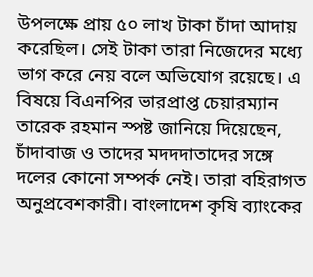উপলক্ষে প্রায় ৫০ লাখ টাকা চাঁদা আদায় করেছিল। সেই টাকা তারা নিজেদের মধ্যে ভাগ করে নেয় বলে অভিযোগ রয়েছে। এ বিষয়ে বিএনপির ভারপ্রাপ্ত চেয়ারম্যান তারেক রহমান স্পষ্ট জানিয়ে দিয়েছেন, চাঁদাবাজ ও তাদের মদদদাতাদের সঙ্গে দলের কোনো সম্পর্ক নেই। তারা বহিরাগত অনুপ্রবেশকারী। বাংলাদেশ কৃষি ব্যাংকের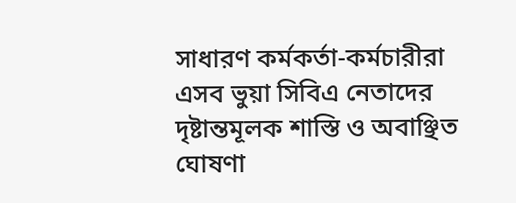সাধারণ কর্মকর্তা-কর্মচারীরা এসব ভুয়া সিবিএ নেতাদের দৃষ্টান্তমূলক শাস্তি ও অবাঞ্ছিত ঘোষণা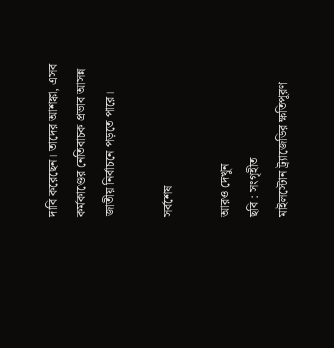দাবি করেছেন। তাদের আশঙ্কা, এসব কর্মকাণ্ডের নেতিবাচক প্রভাব আসন্ন জাতীয় নির্বাচনে পড়তে পারে।

সর্বশেষ

আরও দেখুন
ছবি : সংগৃহীত
মাইলস্টোন ট্র্যাজেডির ক্ষতিপূরণ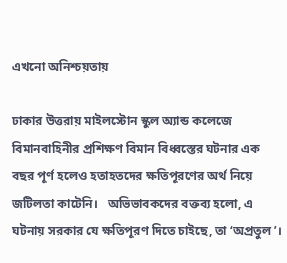এখনো অনিশ্চয়তায়

ঢাকার উত্তরায় মাইলস্টোন স্কুল অ্যান্ড কলেজে বিমানবাহিনীর প্রশিক্ষণ বিমান বিধ্বস্তের ঘটনার এক বছর পূর্ণ হলেও হতাহতদের ক্ষতিপূরণের অর্থ নিয়ে জটিলতা কাটেনি।   অভিভাবকদের বক্তব্য হলো, এ ঘটনায় সরকার যে ক্ষতিপূরণ দিতে চাইছে, তা ‘অপ্রতুল’।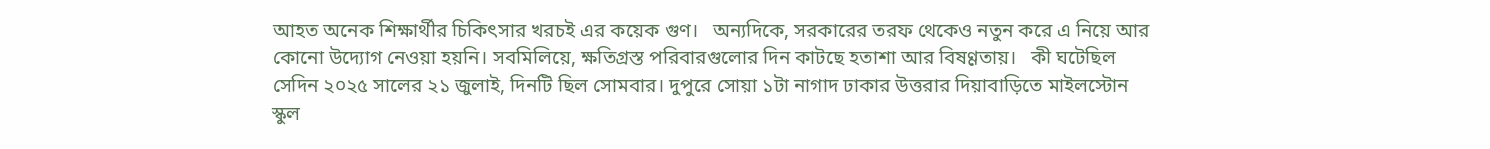আহত অনেক শিক্ষার্থীর চিকিৎসার খরচই এর কয়েক গুণ।   অন্যদিকে, সরকারের তরফ থেকেও নতুন করে এ নিয়ে আর কোনো উদ্যোগ নেওয়া হয়নি। সবমিলিয়ে, ক্ষতিগ্রস্ত পরিবারগুলোর দিন কাটছে হতাশা আর বিষণ্ণতায়।   কী ঘটেছিল সেদিন ২০২৫ সালের ২১ জুলাই, দিনটি ছিল সোমবার। দুপুরে সোয়া ১টা নাগাদ ঢাকার উত্তরার দিয়াবাড়িতে মাইলস্টোন স্কুল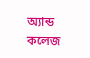অ্যান্ড কলেজ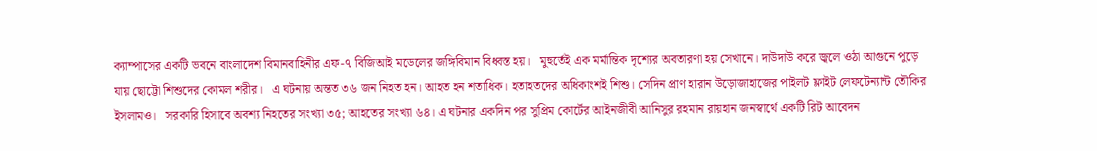ক্যাম্পাসের একটি ভবনে বাংলাদেশ বিমানবাহিনীর এফ-৭ বিজিআই মডেলের জঙ্গিবিমান বিধ্বস্ত হয়।   মুহুর্তেই এক মর্মান্তিক দৃশ্যের অবতারণা হয় সেখানে। দাউদাউ করে জ্বলে ওঠা আগুনে পুড়ে যায় ছোট্টো শিশুদের কোমল শরীর।   এ ঘটনায় অন্তত ৩৬ জন নিহত হন। আহত হন শতাধিক। হতাহতদের অধিকাংশই শিশু। সেদিন প্রাণ হারান উড়োজাহাজের পাইলট ফ্লাইট লেফটেন্যান্ট তৌকির ইসলামও।   সরকারি হিসাবে অবশ্য নিহতের সংখ্যা ৩৫; আহতের সংখ্যা ৬৪। এ ঘটনার একদিন পর সুপ্রিম কোর্টের আইনজীবী আনিসুর রহমান রায়হান জনস্বার্থে একটি রিট আবেদন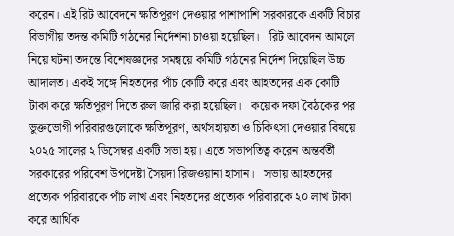করেন। এই রিট আবেদনে ক্ষতিপূরণ দেওয়ার পাশাপাশি সরকারকে একটি বিচার বিভাগীয় তদন্ত কমিটি গঠনের নির্দেশনা চাওয়া হয়েছিল।   রিট আবেদন আমলে নিয়ে ঘটনা তদন্তে বিশেষজ্ঞদের সমন্বয়ে কমিটি গঠনের নির্দেশ দিয়েছিল উচ্চ আদালত। একই সঙ্গে নিহতদের পাঁচ কোটি করে এবং আহতদের এক কোটি টাকা করে ক্ষতিপূরণ দিতে রুল জারি করা হয়েছিল।   কয়েক দফা বৈঠকের পর ভুক্তভোগী পরিবারগুলোকে ক্ষতিপূরণ, অর্থসহায়তা ও চিকিৎসা দেওয়ার বিষয়ে ২০২৫ সালের ২ ডিসেম্বর একটি সভা হয়। এতে সভাপতিত্ব করেন অন্তর্বর্তী সরকারের পরিবেশ উপদেষ্টা সৈয়দা রিজওয়ানা হাসান।   সভায় আহতদের প্রত্যেক পরিবারকে পাঁচ লাখ এবং নিহতদের প্রত্যেক পরিবারকে ২০ লাখ টাকা করে আর্থিক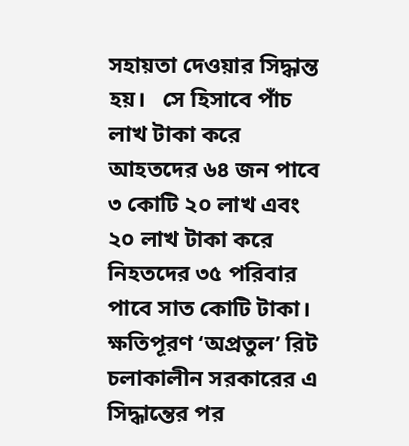সহায়তা দেওয়ার সিদ্ধান্ত হয়।   সে হিসাবে পাঁচ লাখ টাকা করে আহতদের ৬৪ জন পাবে ৩ কোটি ২০ লাখ এবং ২০ লাখ টাকা করে নিহতদের ৩৫ পরিবার পাবে সাত কোটি টাকা।   ক্ষতিপূরণ ‘অপ্রতুল’ রিট চলাকালীন সরকারের এ সিদ্ধান্তের পর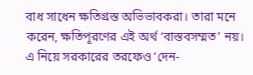বাধ সাধেন ক্ষতিগ্রস্ত অভিভাবকরা। তারা মনে করেন, ক্ষতিপূরণের এই অর্থ ‘বাস্তবসম্মত’ নয়। এ নিয়ে সরকারের তরফেও ‘দেন-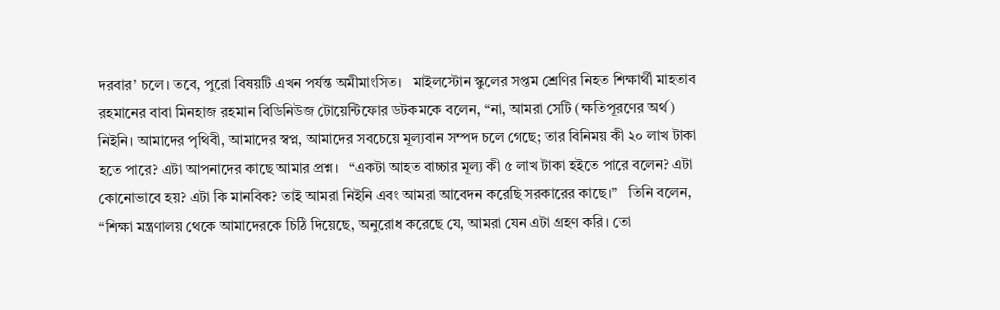দরবার’ চলে। তবে, পুরো বিষয়টি এখন পর্যন্ত অমীমাংসিত।   মাইলস্টোন স্কুলের সপ্তম শ্রেণির নিহত শিক্ষার্থী মাহতাব রহমানের বাবা মিনহাজ রহমান বিডিনিউজ টোয়েন্টিফোর ডটকমকে বলেন, “না, আমরা সেটি (ক্ষতিপূরণের অর্থ) নিইনি। আমাদের পৃথিবী, আমাদের স্বপ্ন, আমাদের সবচেয়ে মূল্যবান সম্পদ চলে গেছে; তার বিনিময় কী ২০ লাখ টাকা হতে পারে? এটা আপনাদের কাছে আমার প্রশ্ন।   “একটা আহত বাচ্চার মূল্য কী ৫ লাখ টাকা হইতে পারে বলেন? এটা কোনোভাবে হয়? এটা কি মানবিক? তাই আমরা নিইনি এবং আমরা আবেদন করেছি সরকারের কাছে।”   তিনি বলেন, “শিক্ষা মন্ত্রণালয় থেকে আমাদেরকে চিঠি দিয়েছে, অনুরোধ করেছে যে, আমরা যেন এটা গ্রহণ করি। তো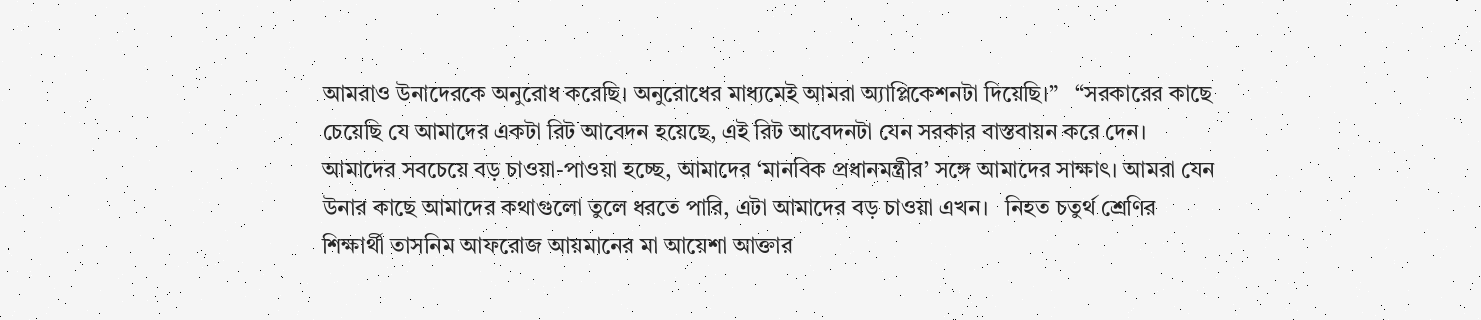আমরাও উনাদেরকে অনুরোধ করেছি। অনুরোধের মাধ্যমেই আমরা অ্যাপ্লিকেশনটা দিয়েছি।”   “সরকারের কাছে চেয়েছি যে আমাদের একটা রিট আবেদন হয়েছে, এই রিট আবেদনটা যেন সরকার বাস্তবায়ন করে দেন। আমাদের সবচেয়ে বড় চাওয়া-পাওয়া হচ্ছে, আমাদের ‘মানবিক প্রধানমন্ত্রীর’ সঙ্গে আমাদের সাক্ষাৎ। আমরা যেন উনার কাছে আমাদের কথাগুলো তুলে ধরতে পারি, এটা আমাদের বড় চাওয়া এখন।   নিহত চতুর্থ শ্রেণির শিক্ষার্থী তাসনিম আফরোজ আয়মানের মা আয়েশা আক্তার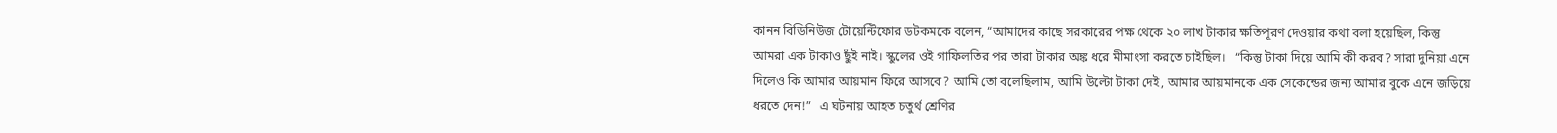কানন বিডিনিউজ টোয়েন্টিফোর ডটকমকে বলেন, “আমাদের কাছে সরকারের পক্ষ থেকে ২০ লাখ টাকার ক্ষতিপূরণ দেওয়ার কথা বলা হয়েছিল, কিন্তু আমরা এক টাকাও ছুঁই নাই। স্কুলের ওই গাফিলতির পর তারা টাকার অঙ্ক ধরে মীমাংসা করতে চাইছিল।   “কিন্তু টাকা দিয়ে আমি কী করব? সারা দুনিয়া এনে দিলেও কি আমার আয়মান ফিরে আসবে? আমি তো বলেছিলাম, আমি উল্টো টাকা দেই, আমার আয়মানকে এক সেকেন্ডের জন্য আমার বুকে এনে জড়িয়ে ধরতে দেন!”   এ ঘটনায় আহত চতুর্থ শ্রেণির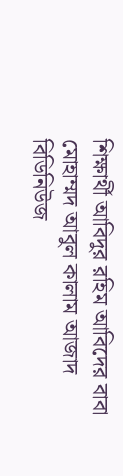শিক্ষার্থী আবিদুর রহিম আবিদের বাবা মোহাম্মদ আবুল কালাম আজাদ বিডিনিউজ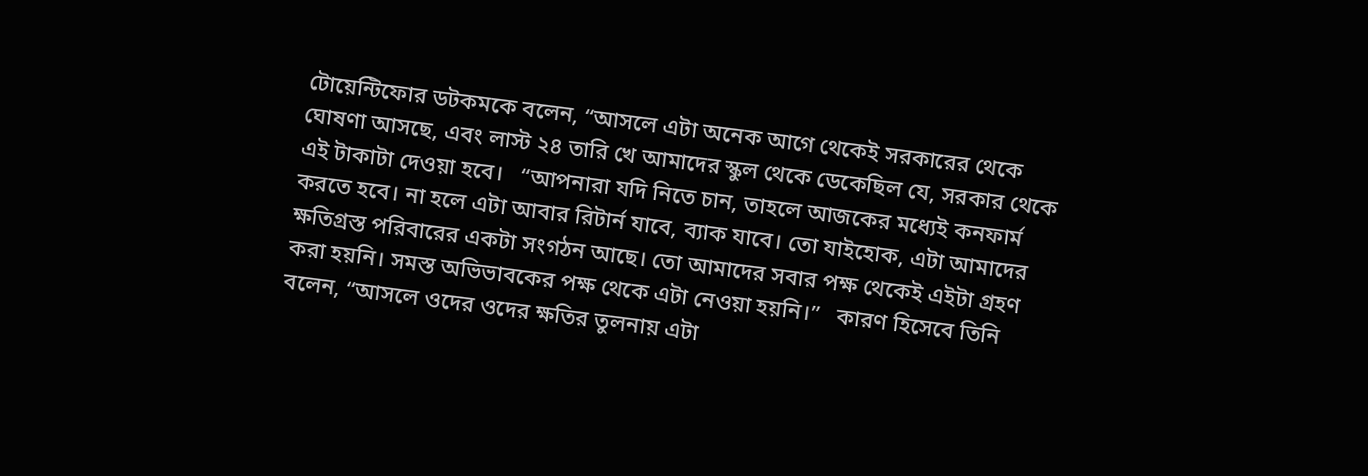টোয়েন্টিফোর ডটকমকে বলেন, “আসলে এটা অনেক আগে থেকেই সরকারের থেকে ঘোষণা আসছে, এবং লাস্ট ২৪ তারি খে আমাদের স্কুল থেকে ডেকেছিল যে, সরকার থেকে এই টাকাটা দেওয়া হবে।   “আপনারা যদি নিতে চান, তাহলে আজকের মধ্যেই কনফার্ম করতে হবে। না হলে এটা আবার রিটার্ন যাবে, ব্যাক যাবে। তো যাইহোক, এটা আমাদের ক্ষতিগ্রস্ত পরিবারের একটা সংগঠন আছে। তো আমাদের সবার পক্ষ থেকেই এইটা গ্রহণ করা হয়নি। সমস্ত অভিভাবকের পক্ষ থেকে এটা নেওয়া হয়নি।”   কারণ হিসেবে তিনি বলেন, “আসলে ওদের ওদের ক্ষতির তুলনায় এটা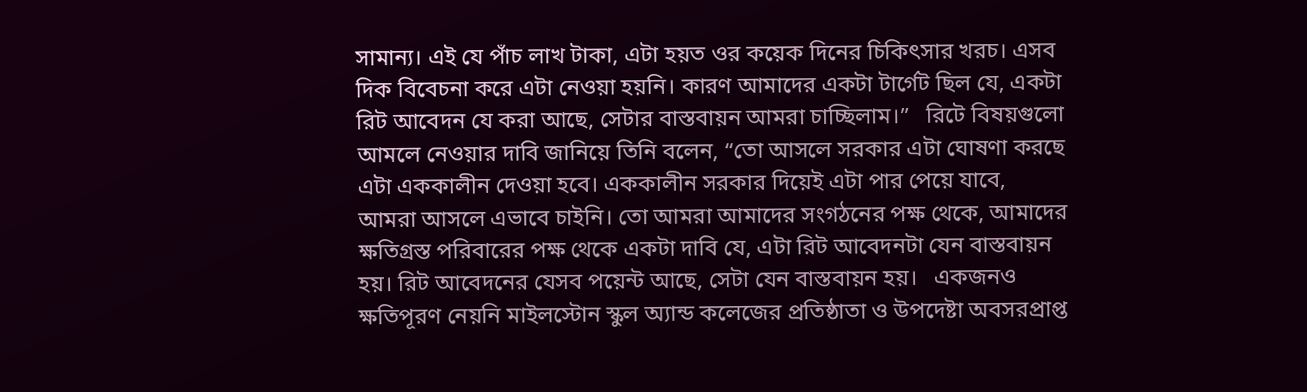সামান্য। এই যে পাঁচ লাখ টাকা, এটা হয়ত ওর কয়েক দিনের চিকিৎসার খরচ। এসব দিক বিবেচনা করে এটা নেওয়া হয়নি। কারণ আমাদের একটা টার্গেট ছিল যে, একটা রিট আবেদন যে করা আছে, সেটার বাস্তবায়ন আমরা চাচ্ছিলাম।”   রিটে বিষয়গুলো আমলে নেওয়ার দাবি জানিয়ে তিনি বলেন, “তো আসলে সরকার এটা ঘোষণা করছে এটা এককালীন দেওয়া হবে। এককালীন সরকার দিয়েই এটা পার পেয়ে যাবে, আমরা আসলে এভাবে চাইনি। তো আমরা আমাদের সংগঠনের পক্ষ থেকে, আমাদের ক্ষতিগ্রস্ত পরিবারের পক্ষ থেকে একটা দাবি যে, এটা রিট আবেদনটা যেন বাস্তবায়ন হয়। রিট আবেদনের যেসব পয়েন্ট আছে, সেটা যেন বাস্তবায়ন হয়।   একজনও ক্ষতিপূরণ নেয়নি মাইলস্টোন স্কুল অ্যান্ড কলেজের প্রতিষ্ঠাতা ও উপদেষ্টা অবসরপ্রাপ্ত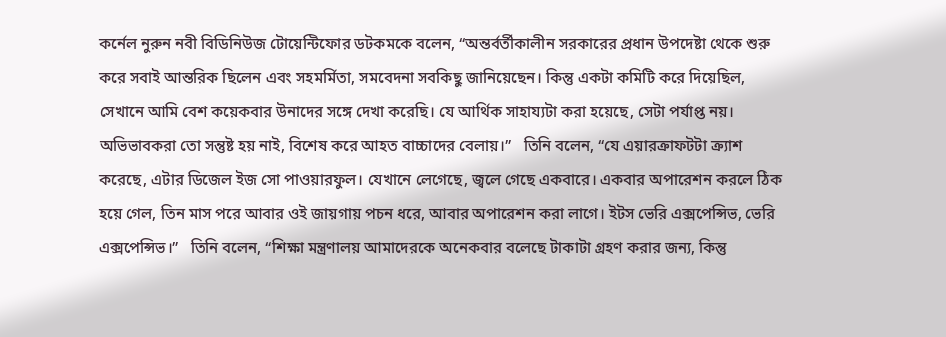কর্নেল নুরুন নবী বিডিনিউজ টোয়েন্টিফোর ডটকমকে বলেন, “অন্তর্বর্তীকালীন সরকারের প্রধান উপদেষ্টা থেকে শুরু করে সবাই আন্তরিক ছিলেন এবং সহমর্মিতা, সমবেদনা সবকিছু জানিয়েছেন। কিন্তু একটা কমিটি করে দিয়েছিল, সেখানে আমি বেশ কয়েকবার উনাদের সঙ্গে দেখা করেছি। যে আর্থিক সাহায্যটা করা হয়েছে, সেটা পর্যাপ্ত নয়। অভিভাবকরা তো সন্তুষ্ট হয় নাই, বিশেষ করে আহত বাচ্চাদের বেলায়।”   তিনি বলেন, “যে এয়ারক্রাফটটা ক্র্যাশ করেছে, এটার ডিজেল ইজ সো পাওয়ারফুল। যেখানে লেগেছে, জ্বলে গেছে একবারে। একবার অপারেশন করলে ঠিক হয়ে গেল, তিন মাস পরে আবার ওই জায়গায় পচন ধরে, আবার অপারেশন করা লাগে। ইটস ভেরি এক্সপেন্সিভ, ভেরি এক্সপেন্সিভ।”   তিনি বলেন, “শিক্ষা মন্ত্রণালয় আমাদেরকে অনেকবার বলেছে টাকাটা গ্রহণ করার জন্য, কিন্তু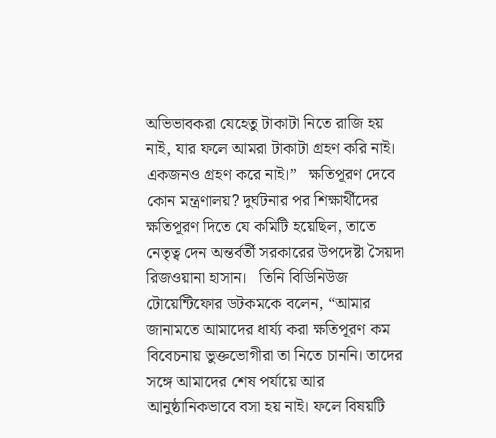অভিভাবকরা যেহেতু টাকাটা নিতে রাজি হয় নাই, যার ফলে আমরা টাকাটা গ্রহণ করি নাই। একজনও গ্রহণ করে নাই।”   ক্ষতিপূরণ দেবে কোন মন্ত্রণালয়? দুর্ঘটনার পর শিক্ষার্থীদের ক্ষতিপূরণ দিতে যে কমিটি হয়েছিল, তাতে নেতৃত্ব দেন অন্তর্বর্তী সরকারের উপদেষ্টা সৈয়দা রিজওয়ানা হাসান।   তিনি বিডিনিউজ টোয়েন্টিফোর ডটকমকে বলেন, “আমার জানামতে আমাদের ধার্য্য করা ক্ষতিপূরণ কম বিবেচনায় ভুক্তভোগীরা তা নিতে চাননি। তাদের সঙ্গে আমাদের শেষ পর্যায়ে আর আনুষ্ঠানিকভাবে বসা হয় নাই। ফলে বিষয়টি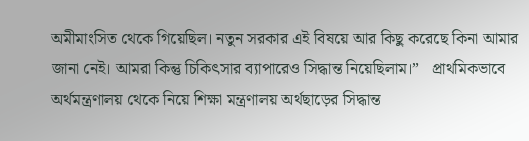অমীমাংসিত থেকে গিয়েছিল। নতুন সরকার এই বিষয়ে আর কিছু করেছে কিনা আমার জানা নেই। আমরা কিন্তু চিকিৎসার ব্যাপারেও সিদ্ধান্ত নিয়েছিলাম।”   প্রাথমিকভাবে অর্থমন্ত্রণালয় থেকে নিয়ে শিক্ষা মন্ত্রণালয় অর্থছাড়ের সিদ্ধান্ত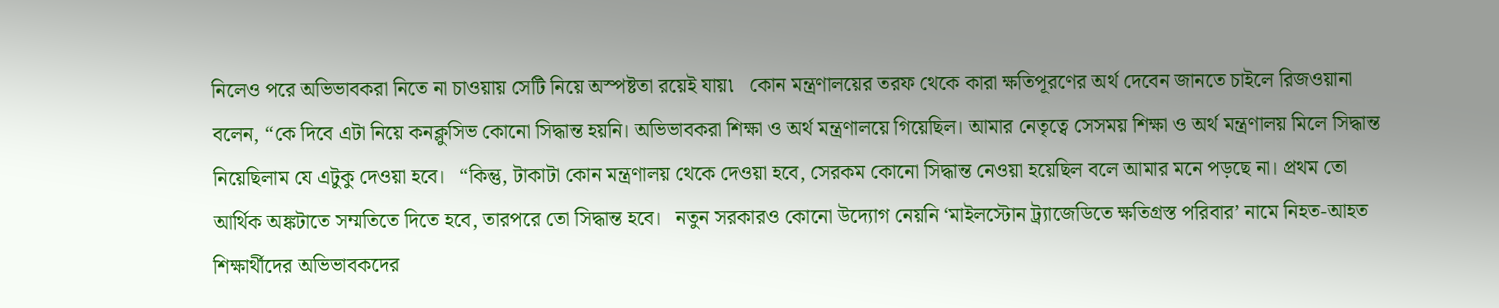নিলেও পরে অভিভাবকরা নিতে না চাওয়ায় সেটি নিয়ে অস্পষ্টতা রয়েই যায়৷   কোন মন্ত্রণালয়ের তরফ থেকে কারা ক্ষতিপূরণের অর্থ দেবেন জানতে চাইলে রিজওয়ানা বলেন, “কে দিবে এটা নিয়ে কনক্লুসিভ কোনো সিদ্ধান্ত হয়নি। অভিভাবকরা শিক্ষা ও অর্থ মন্ত্রণালয়ে গিয়েছিল। আমার নেতৃত্বে সেসময় শিক্ষা ও অর্থ মন্ত্রণালয় মিলে সিদ্ধান্ত নিয়েছিলাম যে এটুকু দেওয়া হবে।   “কিন্তু, টাকাটা কোন মন্ত্রণালয় থেকে দেওয়া হবে, সেরকম কোনো সিদ্ধান্ত নেওয়া হয়েছিল বলে আমার মনে পড়ছে না। প্রথম তো আর্থিক অঙ্কটাতে সম্মতিতে দিতে হবে, তারপরে তো সিদ্ধান্ত হবে।   নতুন সরকারও কোনো উদ্যোগ নেয়নি ‘মাইলস্টোন ট্র্যাজেডিতে ক্ষতিগ্রস্ত পরিবার’ নামে নিহত-আহত শিক্ষার্থীদের অভিভাবকদের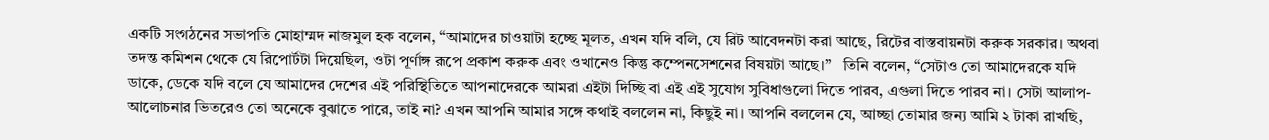একটি সংগঠনের সভাপতি মোহাম্মদ নাজমুল হক বলেন, “আমাদের চাওয়াটা হচ্ছে মূলত, এখন যদি বলি, যে রিট আবেদনটা করা আছে, রিটের বাস্তবায়নটা করুক সরকার। অথবা তদন্ত কমিশন থেকে যে রিপোর্টটা দিয়েছিল, ওটা পূর্ণাঙ্গ রূপে প্রকাশ করুক এবং ওখানেও কিন্তু কম্পেনসেশনের বিষয়টা আছে।”   তিনি বলেন, “সেটাও তো আমাদেরকে যদি ডাকে, ডেকে যদি বলে যে আমাদের দেশের এই পরিস্থিতিতে আপনাদেরকে আমরা এইটা দিচ্ছি বা এই এই সুযোগ সুবিধাগুলো দিতে পারব, এগুলা দিতে পারব না। সেটা আলাপ-আলোচনার ভিতরেও তো অনেকে বুঝাতে পারে, তাই না? এখন আপনি আমার সঙ্গে কথাই বললেন না, কিছুই না। আপনি বললেন যে, আচ্ছা তোমার জন্য আমি ২ টাকা রাখছি,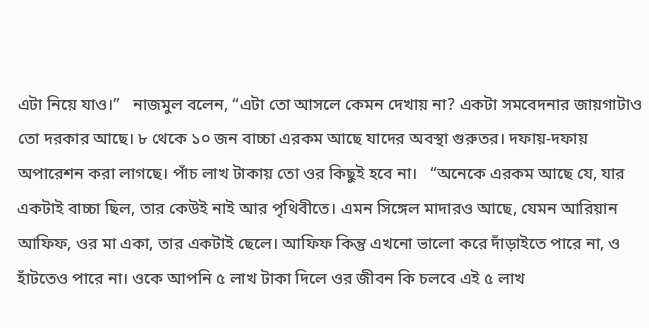এটা নিয়ে যাও।”   নাজমুল বলেন, “এটা তো আসলে কেমন দেখায় না? একটা সমবেদনার জায়গাটাও তো দরকার আছে। ৮ থেকে ১০ জন বাচ্চা এরকম আছে যাদের অবস্থা গুরুতর। দফায়-দফায় অপারেশন করা লাগছে। পাঁচ লাখ টাকায় তো ওর কিছুই হবে না।   “অনেকে এরকম আছে যে, যার একটাই বাচ্চা ছিল, তার কেউই নাই আর পৃথিবীতে। এমন সিঙ্গেল মাদারও আছে, যেমন আরিয়ান আফিফ, ওর মা একা, তার একটাই ছেলে। আফিফ কিন্তু এখনো ভালো করে দাঁড়াইতে পারে না, ও হাঁটতেও পারে না। ওকে আপনি ৫ লাখ টাকা দিলে ওর জীবন কি চলবে এই ৫ লাখ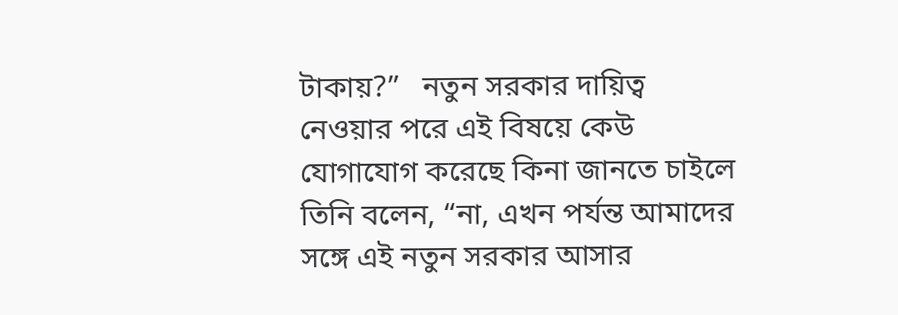টাকায়?”   নতুন সরকার দায়িত্ব নেওয়ার পরে এই বিষয়ে কেউ যোগাযোগ করেছে কিনা জানতে চাইলে তিনি বলেন, “না, এখন পর্যন্ত আমাদের সঙ্গে এই নতুন সরকার আসার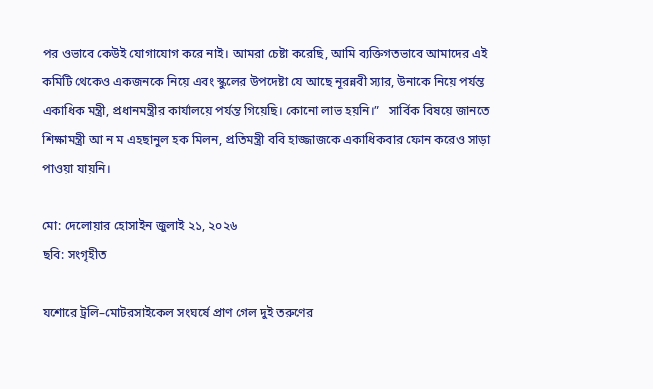পর ওভাবে কেউই যোগাযোগ করে নাই। আমরা চেষ্টা করেছি, আমি ব্যক্তিগতভাবে আমাদের এই কমিটি থেকেও একজনকে নিয়ে এবং স্কুলের উপদেষ্টা যে আছে নূরন্নবী স্যার, উনাকে নিয়ে পর্যন্ত একাধিক মন্ত্রী, প্রধানমন্ত্রীর কার্যালয়ে পর্যন্ত গিয়েছি। কোনো লাভ হয়নি।”   সার্বিক বিষয়ে জানতে শিক্ষামন্ত্রী আ ন ম এহছানুল হক মিলন, প্রতিমন্ত্রী ববি হাজ্জাজকে একাধিকবার ফোন করেও সাড়া পাওয়া যায়নি।

মো: দেলোয়ার হোসাইন জুলাই ২১, ২০২৬
ছবি: সংগৃহীত

যশোরে ট্রলি–মোটরসাইকেল সংঘর্ষে প্রাণ গেল দুই তরুণের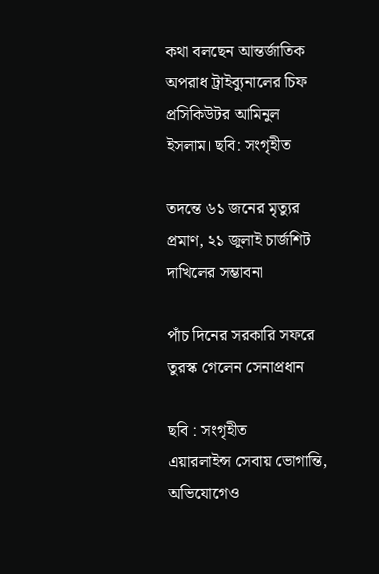কথা বলছেন আন্তর্জাতিক অপরাধ ট্রাইব্যুনালের চিফ প্রসিকিউটর আমিনুল ইসলাম। ছবি: সংগৃহীত

তদন্তে ৬১ জনের মৃত্যুর প্রমাণ, ২১ জুলাই চার্জশিট দাখিলের সম্ভাবনা

পাঁচ দিনের সরকারি সফরে তুরস্ক গেলেন সেনাপ্রধান

ছবি : সংগৃহীত
এয়ারলাইন্স সেবায় ভোগান্তি, অভিযোগেও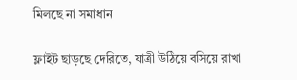মিলছে না সমাধান

ফ্লাইট ছাড়ছে দেরিতে, যাত্রী উঠিয়ে বসিয়ে রাখা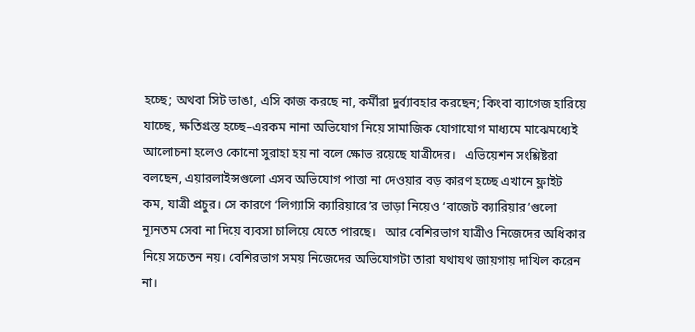হচ্ছে; অথবা সিট ভাঙা, এসি কাজ করছে না, কর্মীরা দুর্ব্যাবহার করছেন; কিংবা ব্যাগেজ হারিয়ে যাচ্ছে, ক্ষতিগ্রস্ত হচ্ছে–এরকম নানা অভিযোগ নিয়ে সামাজিক যোগাযোগ মাধ্যমে মাঝেমধ্যেই আলোচনা হলেও কোনো সুরাহা হয় না বলে ক্ষোভ রয়েছে যাত্রীদের।   এভিয়েশন সংশ্লিষ্টরা বলছেন, এয়ারলাইন্সগুলো এসব অভিযোগ পাত্তা না দেওয়ার বড় কারণ হচ্ছে এখানে ফ্লাইট কম, যাত্রী প্রচুর। সে কারণে ‘লিগ্যাসি ক্যারিয়ারে’র ভাড়া নিয়েও ‘বাজেট ক্যারিয়ার’গুলো ন্যূনতম সেবা না দিয়ে ব্যবসা চালিয়ে যেতে পারছে।   আর বেশিরভাগ যাত্রীও নিজেদের অধিকার নিয়ে সচেতন নয়। বেশিরভাগ সময় নিজেদের অভিযোগটা তারা যথাযথ জায়গায় দাখিল করেন না।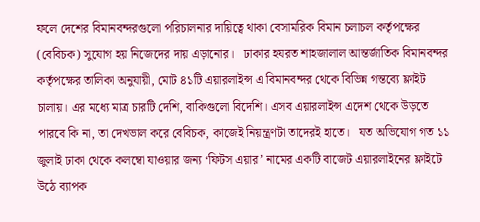ফলে দেশের বিমানবন্দরগুলো পরিচালনার দায়িত্বে থাকা বেসামরিক বিমান চলাচল কর্তৃপক্ষের (বেবিচক) সুযোগ হয় নিজেদের দায় এড়ানোর।   ঢাকার হযরত শাহজালাল আন্তর্জাতিক বিমানবন্দর কর্তৃপক্ষের তালিকা অনুযায়ী, মোট ৪১টি এয়ারলাইন্স এ বিমানবন্দর থেকে বিভিন্ন গন্তব্যে ফ্লাইট চালায়। এর মধ্যে মাত্র চারটি দেশি, বাকিগুলো বিদেশি। এসব এয়ারলাইন্স এদেশ থেকে উড়তে পারবে কি না, তা দেখভাল করে বেবিচক, কাজেই নিয়ন্ত্রণটা তাদেরই হাতে।   যত অভিযোগ গত ১১ জুলাই ঢাকা থেকে কলম্বো যাওয়ার জন্য ‘ফিটস এয়ার’ নামের একটি বাজেট এয়ারলাইনের ফ্লাইটে উঠে ব্যাপক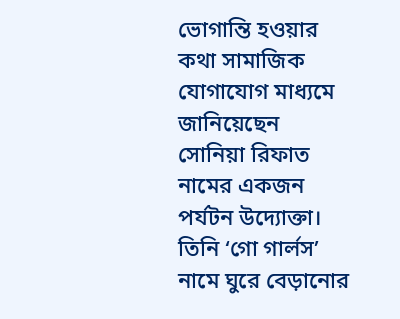ভোগান্তি হওয়ার কথা সামাজিক যোগাযোগ মাধ্যমে জানিয়েছেন সোনিয়া রিফাত নামের একজন পর্যটন উদ্যোক্তা।   তিনি ‘গো গার্লস’ নামে ঘুরে বেড়ানোর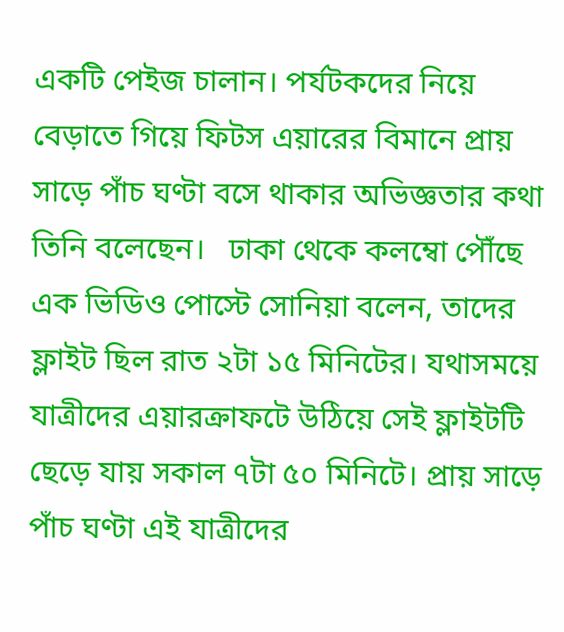একটি পেইজ চালান। পর্যটকদের নিয়ে বেড়াতে গিয়ে ফিটস এয়ারের বিমানে প্রায় সাড়ে পাঁচ ঘণ্টা বসে থাকার অভিজ্ঞতার কথা তিনি বলেছেন।   ঢাকা থেকে কলম্বো পৌঁছে এক ভিডিও পোস্টে সোনিয়া বলেন, তাদের ফ্লাইট ছিল রাত ২টা ১৫ মিনিটের। যথাসময়ে যাত্রীদের এয়ারক্রাফটে উঠিয়ে সেই ফ্লাইটটি ছেড়ে যায় সকাল ৭টা ৫০ মিনিটে। প্রায় সাড়ে পাঁচ ঘণ্টা এই যাত্রীদের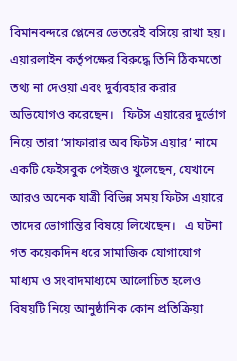বিমানবন্দরে প্লেনের ভেতরেই বসিয়ে রাখা হয়।   এয়ারলাইন কর্তৃপক্ষের বিরুদ্ধে তিনি ঠিকমতো তথ্য না দেওয়া এবং দুর্ব্যবহার করার অভিযোগও করেছেন।   ফিটস এয়ারের দুর্ভোগ নিয়ে তারা ‘সাফারার অব ফিটস এয়ার’ নামে একটি ফেইসবুক পেইজও খুলেছেন, যেখানে আরও অনেক যাত্রী বিভিন্ন সময় ফিটস এয়ারে তাদের ভোগান্তির বিষয়ে লিখেছেন।   এ ঘটনা গত কয়েকদিন ধরে সামাজিক যোগাযোগ মাধ্যম ও সংবাদমাধ্যমে আলোচিত হলেও বিষয়টি নিয়ে আনুষ্ঠানিক কোন প্রতিক্রিয়া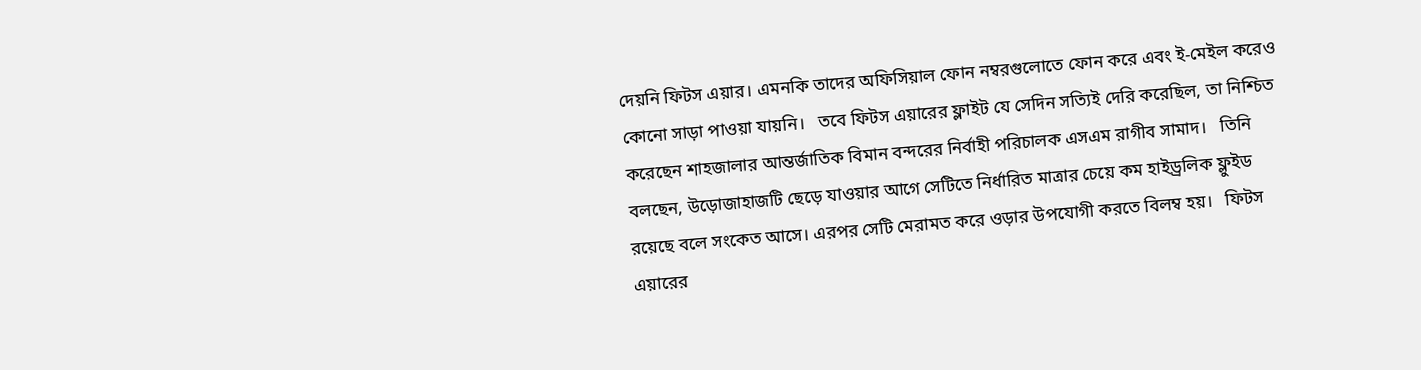দেয়নি ফিটস এয়ার। এমনকি তাদের অফিসিয়াল ফোন নম্বরগুলোতে ফোন করে এবং ই-মেইল করেও কোনো সাড়া পাওয়া যায়নি।   তবে ফিটস এয়ারের ফ্লাইট যে সেদিন সত্যিই দেরি করেছিল, তা নিশ্চিত করেছেন শাহজালার আন্তর্জাতিক বিমান বন্দরের নির্বাহী পরিচালক এসএম রাগীব সামাদ।   তিনি বলছেন, উড়োজাহাজটি ছেড়ে যাওয়ার আগে সেটিতে নির্ধারিত মাত্রার চেয়ে কম হাইড্রলিক ফ্লুইড রয়েছে বলে সংকেত আসে। এরপর সেটি মেরামত করে ওড়ার উপযোগী করতে বিলম্ব হয়।   ফিটস এয়ারের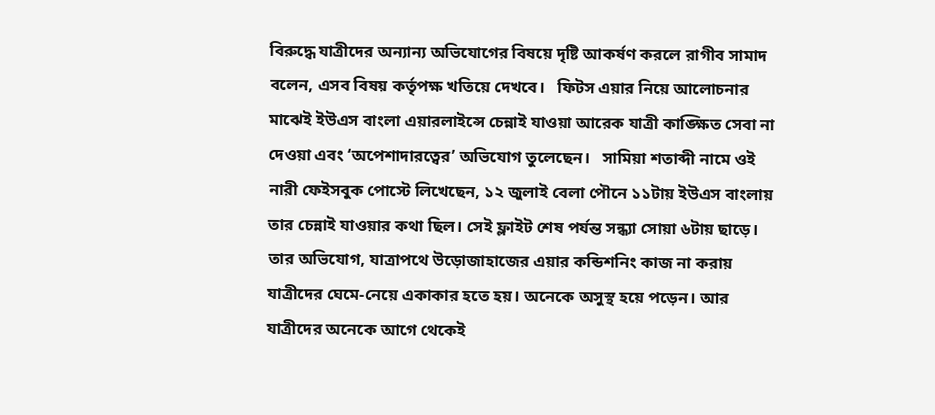বিরুদ্ধে যাত্রীদের অন্যান্য অভিযোগের বিষয়ে দৃষ্টি আকর্ষণ করলে রাগীব সামাদ বলেন, এসব বিষয় কর্তৃপক্ষ খতিয়ে দেখবে।   ফিটস এয়ার নিয়ে আলোচনার মাঝেই ইউএস বাংলা এয়ারলাইন্সে চেন্নাই যাওয়া আরেক যাত্রী কাঙ্ক্ষিত সেবা না দেওয়া এবং ‘অপেশাদারত্বের’ অভিযোগ তুলেছেন।   সামিয়া শতাব্দী নামে ওই নারী ফেইসবুক পোস্টে লিখেছেন, ১২ জুলাই বেলা পৌনে ১১টায় ইউএস বাংলায় তার চেন্নাই যাওয়ার কথা ছিল। সেই ফ্লাইট শেষ পর্যন্ত সন্ধ্যা সোয়া ৬টায় ছাড়ে।   তার অভিযোগ, যাত্রাপথে উড়োজাহাজের এয়ার কন্ডিশনিং কাজ না করায় যাত্রীদের ঘেমে-নেয়ে একাকার হতে হয়। অনেকে অসুস্থ হয়ে পড়েন। আর যাত্রীদের অনেকে আগে থেকেই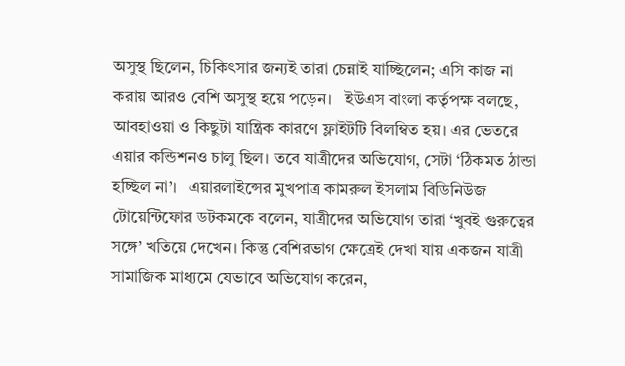অসুস্থ ছিলেন, চিকিৎসার জন্যই তারা চেন্নাই যাচ্ছিলেন; এসি কাজ না করায় আরও বেশি অসুস্থ হয়ে পড়েন।   ইউএস বাংলা কর্তৃপক্ষ বলছে, আবহাওয়া ও কিছুটা যান্ত্রিক কারণে ফ্লাইটটি বিলম্বিত হয়। এর ভেতরে এয়ার কন্ডিশনও চালু ছিল। তবে যাত্রীদের অভিযোগ, সেটা ‘ঠিকমত ঠান্ডা হচ্ছিল না’।   এয়ারলাইন্সের মুখপাত্র কামরুল ইসলাম বিডিনিউজ টোয়েন্টিফোর ডটকমকে বলেন, যাত্রীদের অভিযোগ তারা ‘খুবই গুরুত্বের সঙ্গে’ খতিয়ে দেখেন। কিন্তু বেশিরভাগ ক্ষেত্রেই দেখা যায় একজন যাত্রী সামাজিক মাধ্যমে যেভাবে অভিযোগ করেন,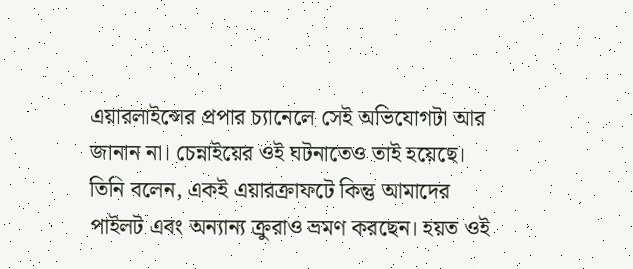এয়ারলাইন্সের প্রপার চ্যানেলে সেই অভিযোগটা আর জানান না। চেন্নাইয়ের ওই ঘটনাতেও তাই হয়েছে।   তিনি বলেন, একই এয়ারক্রাফটে কিন্তু আমাদের পাইলট এবং অন্যান্য ক্রুরাও ভ্রমণ করছেন। হয়ত ওই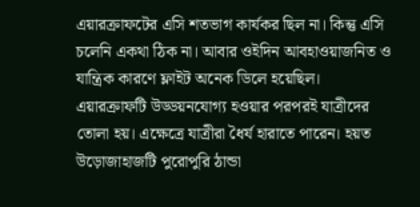এয়ারক্রাফটের এসি শতভাগ কার্যকর ছিল না। কিন্তু এসি চলেনি একথা ঠিক না। আবার ওইদিন আবহাওয়াজনিত ও যান্ত্রিক কারণে ফ্লাইট অনেক ডিলে হয়েছিল।   এয়ারক্রাফটি উড্ডয়নযোগ্য হওয়ার পরপরই যাত্রীদের তোলা হয়। এক্ষেত্রে যাত্রীরা ধৈর্য হারাতে পারেন। হয়ত উড়োজাহাজটি পুরোপুরি ঠান্ডা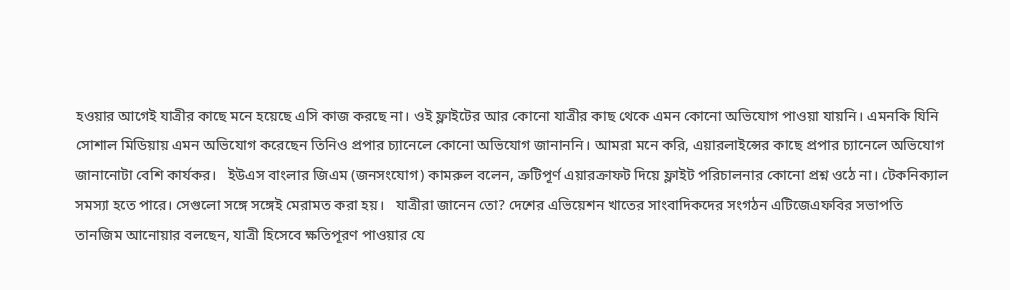হওয়ার আগেই যাত্রীর কাছে মনে হয়েছে এসি কাজ করছে না। ওই ফ্লাইটের আর কোনো যাত্রীর কাছ থেকে এমন কোনো অভিযোগ পাওয়া যায়নি। এমনকি যিনি সোশাল মিডিয়ায় এমন অভিযোগ করেছেন তিনিও প্রপার চ্যানেলে কোনো অভিযোগ জানাননি। আমরা মনে করি, এয়ারলাইন্সের কাছে প্রপার চ্যানেলে অভিযোগ জানানোটা বেশি কার্যকর।   ইউএস বাংলার জিএম (জনসংযোগ) কামরুল বলেন, ত্রুটিপূর্ণ এয়ারক্রাফট দিয়ে ফ্লাইট পরিচালনার কোনো প্রশ্ন ওঠে না। টেকনিক্যাল সমস্যা হতে পারে। সেগুলো সঙ্গে সঙ্গেই মেরামত করা হয়।   যাত্রীরা জানেন তো? দেশের এভিয়েশন খাতের সাংবাদিকদের সংগঠন এটিজেএফবির সভাপতি তানজিম আনোয়ার বলছেন, যাত্রী হিসেবে ক্ষতিপূরণ পাওয়ার যে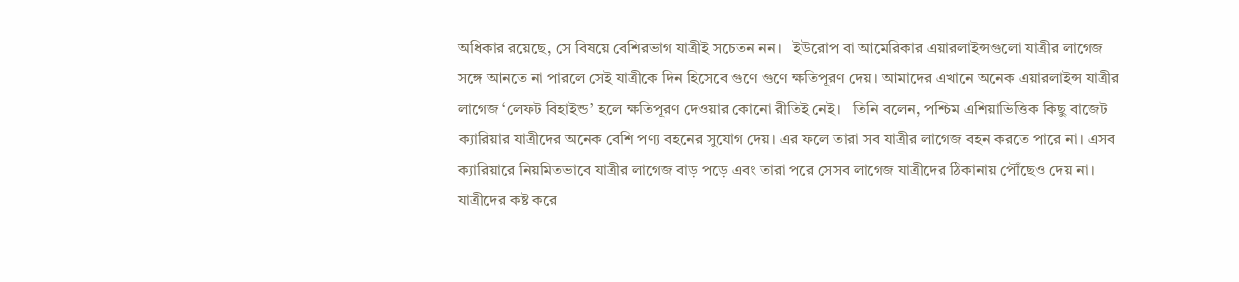অধিকার রয়েছে, সে বিষয়ে বেশিরভাগ যাত্রীই সচেতন নন।   ইউরোপ বা আমেরিকার এয়ারলাইন্সগুলো যাত্রীর লাগেজ সঙ্গে আনতে না পারলে সেই যাত্রীকে দিন হিসেবে গুণে গুণে ক্ষতিপূরণ দেয়। আমাদের এখানে অনেক এয়ারলাইন্স যাত্রীর লাগেজ ‘লেফট বিহাইন্ড’ হলে ক্ষতিপূরণ দেওয়ার কোনো রীতিই নেই।   তিনি বলেন, পশ্চিম এশিয়াভিত্তিক কিছু বাজেট ক্যারিয়ার যাত্রীদের অনেক বেশি পণ্য বহনের সুযোগ দেয়। এর ফলে তারা সব যাত্রীর লাগেজ বহন করতে পারে না। এসব ক্যারিয়ারে নিয়মিতভাবে যাত্রীর লাগেজ বাড় পড়ে এবং তারা পরে সেসব লাগেজ যাত্রীদের ঠিকানায় পৌঁছেও দেয় না। যাত্রীদের কষ্ট করে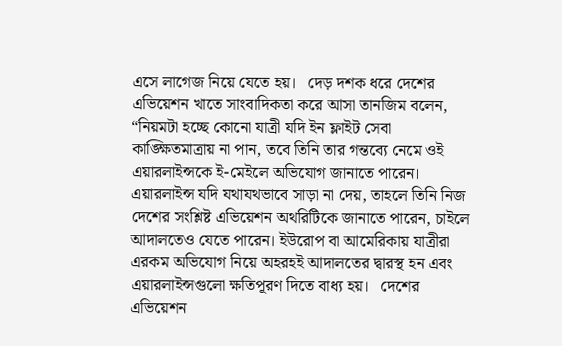এসে লাগেজ নিয়ে যেতে হয়।   দেড় দশক ধরে দেশের এভিয়েশন খাতে সাংবাদিকতা করে আসা তানজিম বলেন, “নিয়মটা হচ্ছে কোনো যাত্রী যদি ইন ফ্লাইট সেবা কাঙ্ক্ষিতমাত্রায় না পান, তবে তিনি তার গন্তব্যে নেমে ওই এয়ারলাইন্সকে ই-মেইলে অভিযোগ জানাতে পারেন। এয়ারলাইন্স যদি যথাযথভাবে সাড়া না দেয়, তাহলে তিনি নিজ দেশের সংশ্লিষ্ট এভিয়েশন অথরিটিকে জানাতে পারেন, চাইলে আদালতেও যেতে পারেন। ইউরোপ বা আমেরিকায় যাত্রীরা এরকম অভিযোগ নিয়ে অহরহই আদালতের দ্বারস্থ হন এবং এয়ারলাইন্সগুলো ক্ষতিপূরণ দিতে বাধ্য হয়।   দেশের এভিয়েশন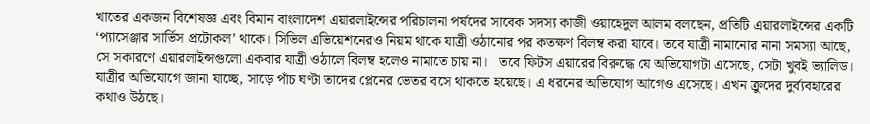খাতের একজন বিশেষজ্ঞ এবং বিমান বাংলাদেশ এয়ারলাইন্সের পরিচালনা পর্ষদের সাবেক সদস্য কাজী ওয়াহেদুল আলম বলছেন, প্রতিটি এয়ারলাইন্সের একটি ‘প্যাসেঞ্জার সার্ভিস প্রটোকল’ থাকে। সিভিল এভিয়েশনেরও নিয়ম থাকে যাত্রী ওঠানোর পর কতক্ষণ বিলম্ব করা যাবে। তবে যাত্রী নামানোর নানা সমস্যা আছে, সে সকারণে এয়ারলাইন্সগুলো একবার যাত্রী ওঠালে বিলম্ব হলেও নামাতে চায় না।   তবে ফিটস এয়ারের বিরুদ্ধে যে অভিযোগটা এসেছে, সেটা খুবই ভ্যালিড। যাত্রীর অভিযোগে জানা যাচ্ছে, সাড়ে পাঁচ ঘণ্টা তাদের প্লেনের ভেতর বসে থাকতে হয়েছে। এ ধরনের অভিযোগ আগেও এসেছে। এখন ক্রুদের দুর্ব্যবহারের কথাও উঠছে।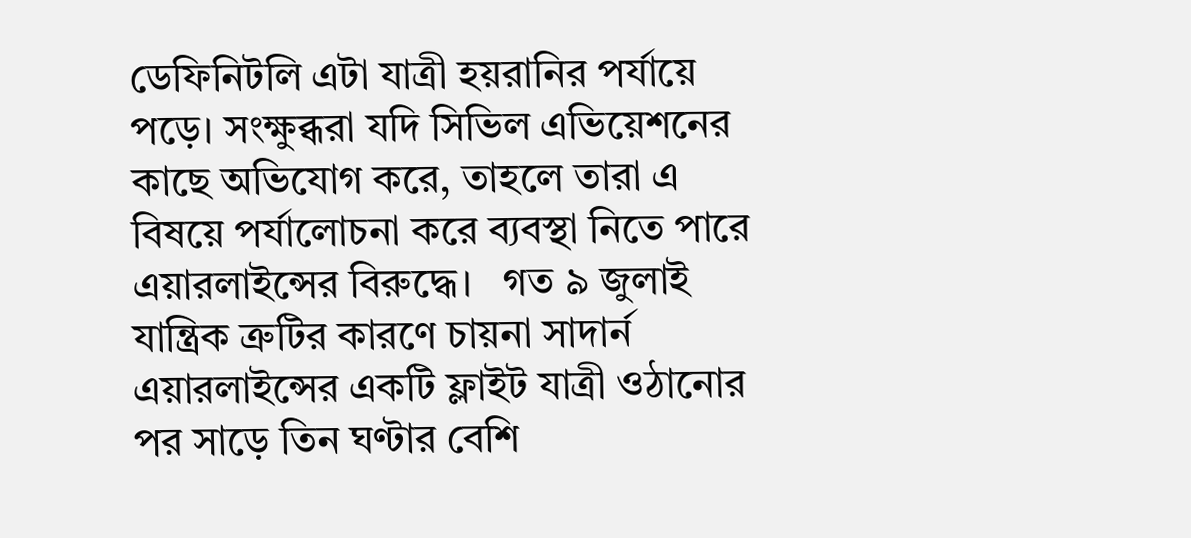ডেফিনিটলি এটা যাত্রী হয়রানির পর্যায়ে পড়ে। সংক্ষুব্ধরা যদি সিভিল এভিয়েশনের কাছে অভিযোগ করে, তাহলে তারা এ বিষয়ে পর্যালোচনা করে ব্যবস্থা নিতে পারে এয়ারলাইন্সের বিরুদ্ধে।   গত ৯ জুলাই যান্ত্রিক ত্রুটির কারণে চায়না সাদার্ন এয়ারলাইন্সের একটি ফ্লাইট যাত্রী ওঠানোর পর সাড়ে তিন ঘণ্টার বেশি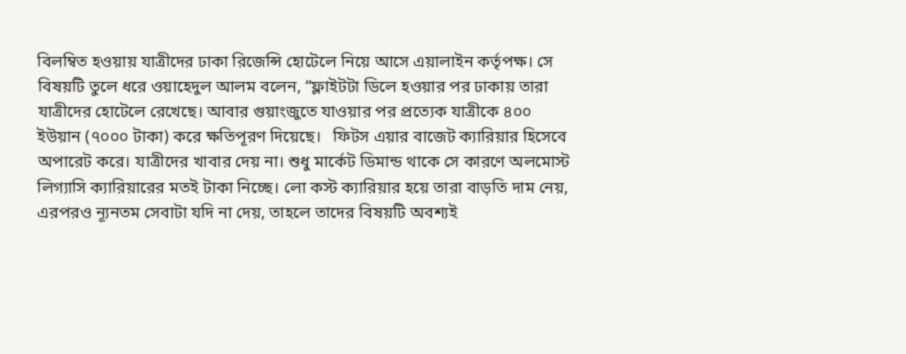বিলম্বিত হওয়ায় যাত্রীদের ঢাকা রিজেন্সি হোটেলে নিয়ে আসে এয়ালাইন কর্তৃপক্ষ। সে বিষয়টি তুলে ধরে ওয়াহেদুল আলম বলেন, “ফ্লাইটটা ডিলে হওয়ার পর ঢাকায় তারা যাত্রীদের হোটেলে রেখেছে। আবার গুয়াংজুতে যাওয়ার পর প্রত্যেক যাত্রীকে ৪০০ ইউয়ান (৭০০০ টাকা) করে ক্ষতিপূরণ দিয়েছে।   ফিটস এয়ার বাজেট ক্যারিয়ার হিসেবে অপারেট করে। যাত্রীদের খাবার দেয় না। শুধু মার্কেট ডিমান্ড থাকে সে কারণে অলমোস্ট লিগ্যাসি ক্যারিয়ারের মতই টাকা নিচ্ছে। লো কস্ট ক্যারিয়ার হয়ে তারা বাড়তি দাম নেয়, এরপরও ন্যূনতম সেবাটা যদি না দেয়, তাহলে তাদের বিষয়টি অবশ্যই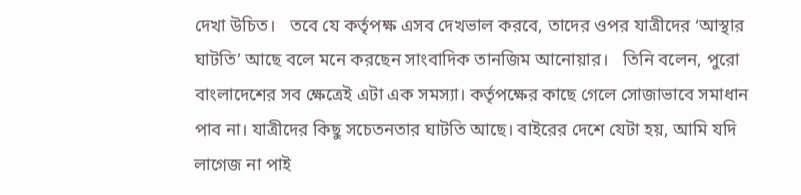দেখা উচিত।   তবে যে কর্তৃপক্ষ এসব দেখভাল করবে, তাদের ওপর যাত্রীদের ‘আস্থার ঘাটতি’ আছে বলে মনে করছেন সাংবাদিক তানজিম আনোয়ার।   তিনি বলেন, পুরো বাংলাদেশের সব ক্ষেত্রেই এটা এক সমস্যা। কর্তৃপক্ষের কাছে গেলে সোজাভাবে সমাধান পাব না। যাত্রীদের কিছু সচেতনতার ঘাটতি আছে। বাইরের দেশে যেটা হয়, আমি যদি লাগেজ না পাই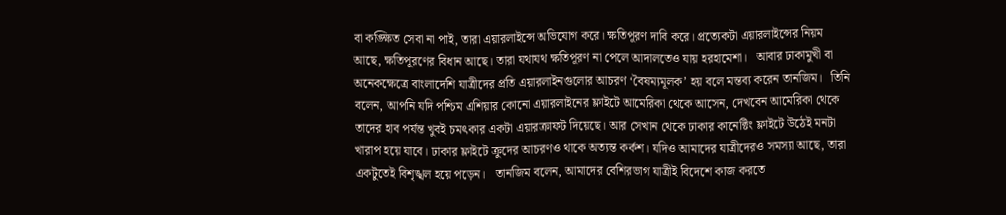বা কঙ্ক্ষিত সেবা না পাই, তারা এয়ারলাইন্সে অভিযোগ করে। ক্ষতিপূরণ দাবি করে। প্রত্যেকটা এয়ারলাইন্সের নিয়ম আছে, ক্ষতিপূরণের বিধান আছে। তারা যথাযথ ক্ষতিপূরণ না পেলে আদালতেও যায় হরহামেশা।   আবার ঢাকামুখী বা অনেকক্ষেত্রে বাংলাদেশি যাত্রীদের প্রতি এয়ারলাইনগুলোর আচরণ ‘বৈষম্যমূলক’ হয় বলে মন্তব্য করেন তানজিম।   তিনি বলেন, আপনি যদি পশ্চিম এশিয়ার কোনো এয়ারলাইনের ফ্লাইটে আমেরিকা থেকে আসেন, দেখবেন আমেরিকা থেকে তাদের হাব পর্যন্ত খুবই চমৎকার একটা এয়ারক্রাফট দিয়েছে। আর সেখান থেকে ঢাকার কানেক্টিং ফ্লাইটে উঠেই মনটা খারাপ হয়ে যাবে। ঢাকার ফ্লাইটে ক্রুদের আচরণও থাকে অত্যন্ত কর্কশ। যদিও আমাদের যাত্রীদেরও সমস্যা আছে, তারা একটুতেই বিশৃঙ্খল হয়ে পড়েন।   তানজিম বলেন, আমাদের বেশিরভাগ যাত্রীই বিদেশে কাজ করতে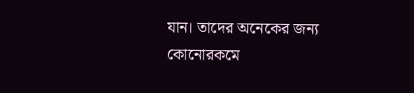যান। তাদের অনেকের জন্য কোনোরকমে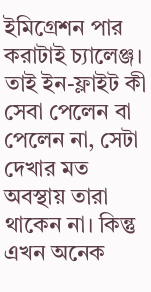ইমিগ্রেশন পার করাটাই চ্যালেঞ্জ। তাই ইন-ফ্লাইট কী সেবা পেলেন বা পেলেন না, সেটা দেখার মত অবস্থায় তারা থাকেন না। কিন্তু এখন অনেক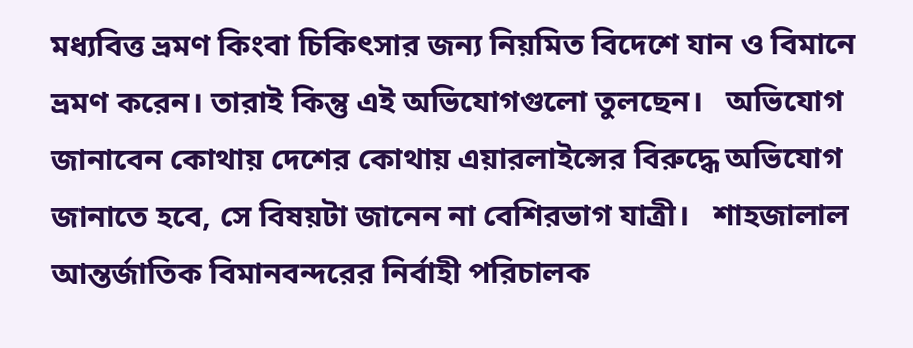মধ্যবিত্ত ভ্রমণ কিংবা চিকিৎসার জন্য নিয়মিত বিদেশে যান ও বিমানে ভ্রমণ করেন। তারাই কিন্তু এই অভিযোগগুলো তুলছেন।   অভিযোগ জানাবেন কোথায় দেশের কোথায় এয়ারলাইন্সের বিরুদ্ধে অভিযোগ জানাতে হবে, সে বিষয়টা জানেন না বেশিরভাগ যাত্রী।   শাহজালাল আন্তর্জাতিক বিমানবন্দরের নির্বাহী পরিচালক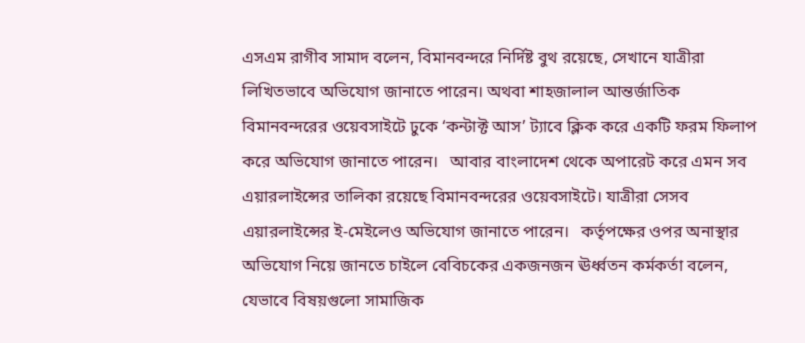এসএম রাগীব সামাদ বলেন, বিমানবন্দরে নির্দিষ্ট বুথ রয়েছে, সেখানে যাত্রীরা লিখিতভাবে অভিযোগ জানাতে পারেন। অথবা শাহজালাল আন্তর্জাতিক বিমানবন্দরের ওয়েবসাইটে ঢুকে ‘কন্টাক্ট আস’ ট্যাবে ক্লিক করে একটি ফরম ফিলাপ করে অভিযোগ জানাতে পারেন।   আবার বাংলাদেশ থেকে অপারেট করে এমন সব এয়ারলাইন্সের তালিকা রয়েছে বিমানবন্দরের ওয়েবসাইটে। যাত্রীরা সেসব এয়ারলাইন্সের ই-মেইলেও অভিযোগ জানাতে পারেন।   কর্তৃপক্ষের ওপর অনাস্থার অভিযোগ নিয়ে জানতে চাইলে বেবিচকের একজনজন ঊর্ধ্বতন কর্মকর্তা বলেন, যেভাবে বিষয়গুলো সামাজিক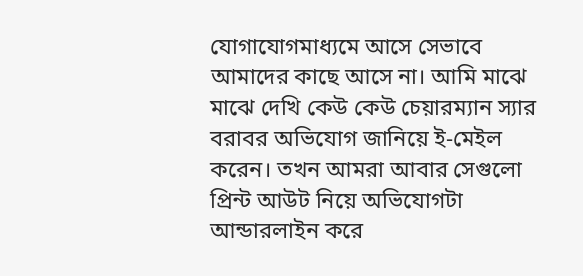যোগাযোগমাধ্যমে আসে সেভাবে আমাদের কাছে আসে না। আমি মাঝে মাঝে দেখি কেউ কেউ চেয়ারম্যান স্যার বরাবর অভিযোগ জানিয়ে ই-মেইল করেন। তখন আমরা আবার সেগুলো প্রিন্ট আউট নিয়ে অভিযোগটা আন্ডারলাইন করে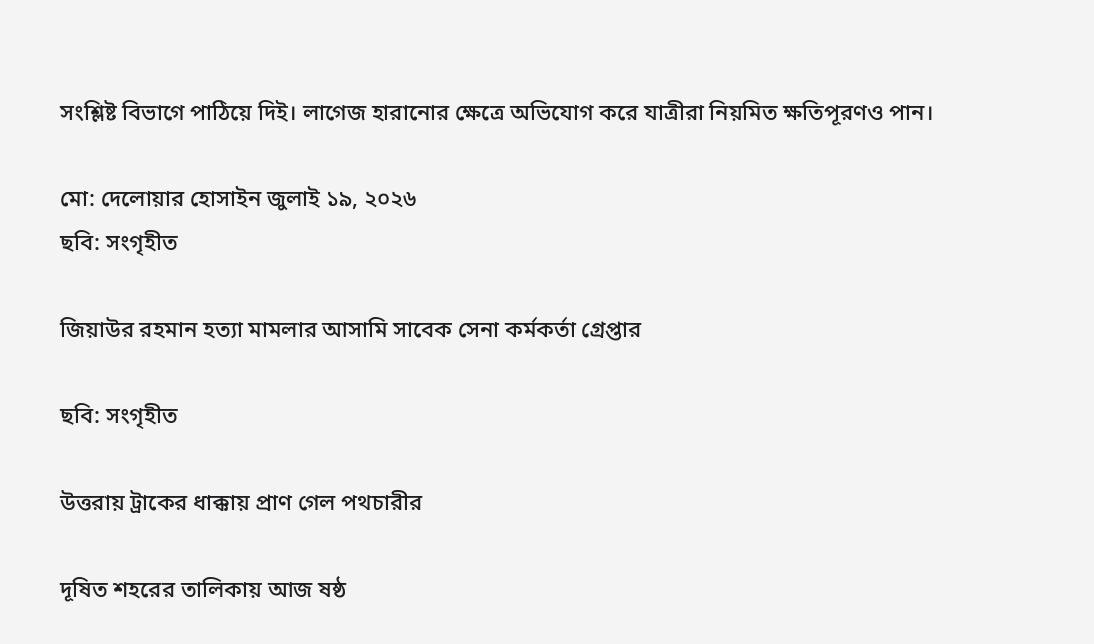সংশ্লিষ্ট বিভাগে পাঠিয়ে দিই। লাগেজ হারানোর ক্ষেত্রে অভিযোগ করে যাত্রীরা নিয়মিত ক্ষতিপূরণও পান।

মো: দেলোয়ার হোসাইন জুলাই ১৯, ২০২৬
ছবি: সংগৃহীত

জিয়াউর রহমান হত্যা মামলার আসামি সাবেক সেনা কর্মকর্তা গ্রেপ্তার

ছবি: সংগৃহীত

উত্তরায় ট্রাকের ধাক্কায় প্রাণ গেল পথচারীর

দূষিত শহরের তালিকায় আজ ষষ্ঠ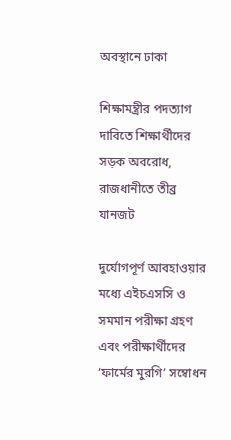অবস্থানে ঢাকা

শিক্ষামন্ত্রীর পদত্যাগ দাবিতে শিক্ষার্থীদের সড়ক অবরোধ, রাজধানীতে তীব্র যানজট

দুর্যোগপূর্ণ আবহাওয়ার মধ্যে এইচএসসি ও সমমান পরীক্ষা গ্রহণ এবং পরীক্ষার্থীদের ‘ফার্মের মুরগি’ সম্বোধন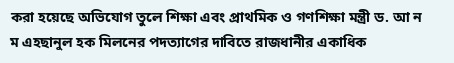করা হয়েছে অভিযোগ তুলে শিক্ষা এবং প্রাথমিক ও গণশিক্ষা মন্ত্রী ড. আ ন ম এহছানুল হক মিলনের পদত্যাগের দাবিতে রাজধানীর একাধিক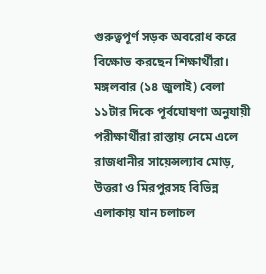গুরুত্বপূর্ণ সড়ক অবরোধ করে বিক্ষোভ করছেন শিক্ষার্থীরা।    মঙ্গলবার (১৪ জুলাই) বেলা ১১টার দিকে পূর্বঘোষণা অনুযায়ী পরীক্ষার্থীরা রাস্তায় নেমে এলে রাজধানীর সায়েন্সল্যাব মোড়, উত্তরা ও মিরপুরসহ বিভিন্ন এলাকায় যান চলাচল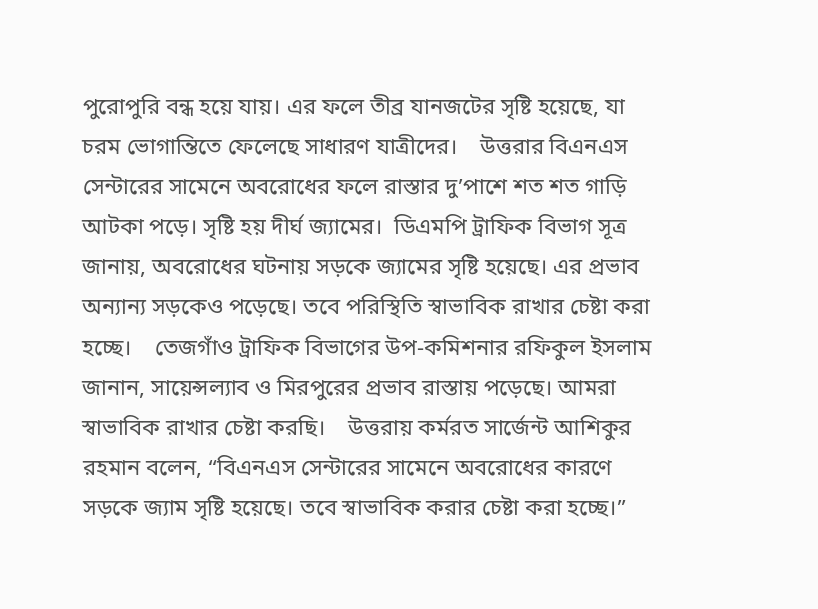পুরোপুরি বন্ধ হয়ে যায়। এর ফলে তীব্র যানজটের সৃষ্টি হয়েছে, যা চরম ভোগান্তিতে ফেলেছে সাধারণ যাত্রীদের।    উত্তরার বিএনএস সেন্টারের সামেনে অবরোধের ফলে রাস্তার দু’পাশে শত শত গাড়ি আটকা পড়ে। সৃষ্টি হয় দীর্ঘ জ্যামের।  ডিএমপি ট্রাফিক বিভাগ সূত্র জানায়, অবরোধের ঘটনায় সড়কে জ্যামের সৃষ্টি হয়েছে। এর প্রভাব অন্যান্য সড়কেও পড়েছে। তবে পরিস্থিতি স্বাভাবিক রাখার চেষ্টা করা হচ্ছে।    তেজগাঁও ট্রাফিক বিভাগের উপ-কমিশনার রফিকুল ইসলাম জানান, সায়েন্সল্যাব ও মিরপুরের প্রভাব রাস্তায় পড়েছে। আমরা স্বাভাবিক রাখার চেষ্টা করছি।    উত্তরায় কর্মরত সার্জেন্ট আশিকুর রহমান বলেন, “বিএনএস সেন্টারের সামেনে অবরোধের কারণে সড়কে জ্যাম সৃষ্টি হয়েছে। তবে স্বাভাবিক করার চেষ্টা করা হচ্ছে।”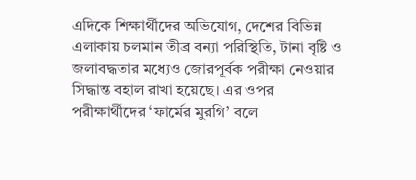এদিকে শিক্ষার্থীদের অভিযোগ, দেশের বিভিন্ন এলাকায় চলমান তীব্র বন্যা পরিস্থিতি, টানা বৃষ্টি ও জলাবদ্ধতার মধ্যেও জোরপূর্বক পরীক্ষা নেওয়ার সিদ্ধান্ত বহাল রাখা হয়েছে। এর ওপর পরীক্ষার্থীদের ‘ফার্মের মুরগি’ বলে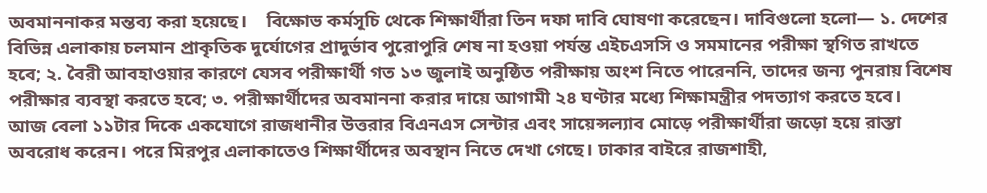অবমাননাকর মন্তব্য করা হয়েছে।    বিক্ষোভ কর্মসূচি থেকে শিক্ষার্থীরা তিন দফা দাবি ঘোষণা করেছেন। দাবিগুলো হলো— ১. দেশের বিভিন্ন এলাকায় চলমান প্রাকৃতিক দুর্যোগের প্রাদুর্ভাব পুরোপুরি শেষ না হওয়া পর্যন্ত এইচএসসি ও সমমানের পরীক্ষা স্থগিত রাখতে হবে; ২. বৈরী আবহাওয়ার কারণে যেসব পরীক্ষার্থী গত ১৩ জুলাই অনুষ্ঠিত পরীক্ষায় অংশ নিতে পারেননি, তাদের জন্য পুনরায় বিশেষ পরীক্ষার ব্যবস্থা করতে হবে; ৩. পরীক্ষার্থীদের অবমাননা করার দায়ে আগামী ২৪ ঘণ্টার মধ্যে শিক্ষামন্ত্রীর পদত্যাগ করতে হবে।    আজ বেলা ১১টার দিকে একযোগে রাজধানীর উত্তরার বিএনএস সেন্টার এবং সায়েন্সল্যাব মোড়ে পরীক্ষার্থীরা জড়ো হয়ে রাস্তা অবরোধ করেন। পরে মিরপুর এলাকাতেও শিক্ষার্থীদের অবস্থান নিতে দেখা গেছে। ঢাকার বাইরে রাজশাহী,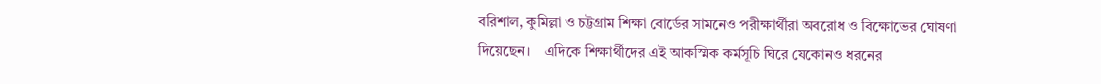বরিশাল, কুমিল্লা ও চট্টগ্রাম শিক্ষা বোর্ডের সামনেও পরীক্ষার্থীরা অবরোধ ও বিক্ষোভের ঘোষণা দিয়েছেন।    এদিকে শিক্ষার্থীদের এই আকস্মিক কর্মসূচি ঘিরে যেকোনও ধরনের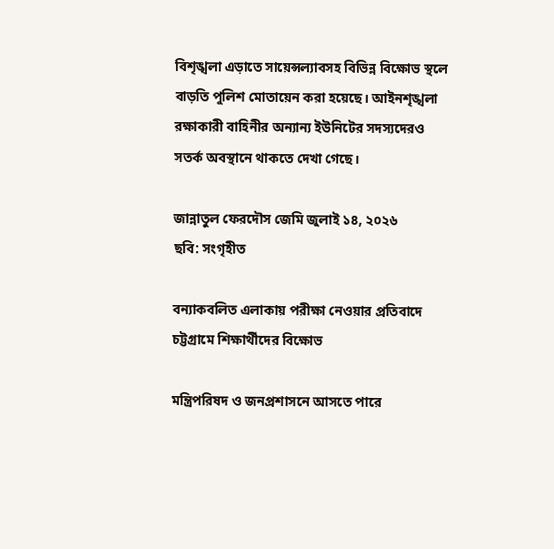বিশৃঙ্খলা এড়াতে সায়েন্সল্যাবসহ বিভিন্ন বিক্ষোভ স্থলে বাড়তি পুলিশ মোতায়েন করা হয়েছে। আইনশৃঙ্খলা রক্ষাকারী বাহিনীর অন্যান্য ইউনিটের সদস্যদেরও সতর্ক অবস্থানে থাকতে দেখা গেছে।

জান্নাতুল ফেরদৌস জেমি জুলাই ১৪, ২০২৬
ছবি: সংগৃহীত

বন্যাকবলিত এলাকায় পরীক্ষা নেওয়ার প্রতিবাদে চট্টগ্রামে শিক্ষার্থীদের বিক্ষোভ

মন্ত্রিপরিষদ ও জনপ্রশাসনে আসতে পারে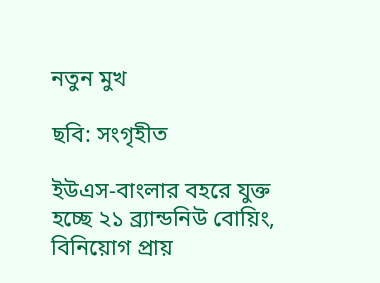নতুন মুখ

ছবি: সংগৃহীত

ইউএস-বাংলার বহরে যুক্ত হচ্ছে ২১ ব্র্যান্ডনিউ বোয়িং, বিনিয়োগ প্রায়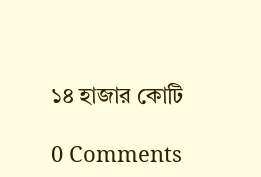১৪ হাজার কোটি

0 Comments